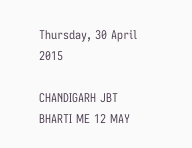Thursday, 30 April 2015

CHANDIGARH JBT BHARTI ME 12 MAY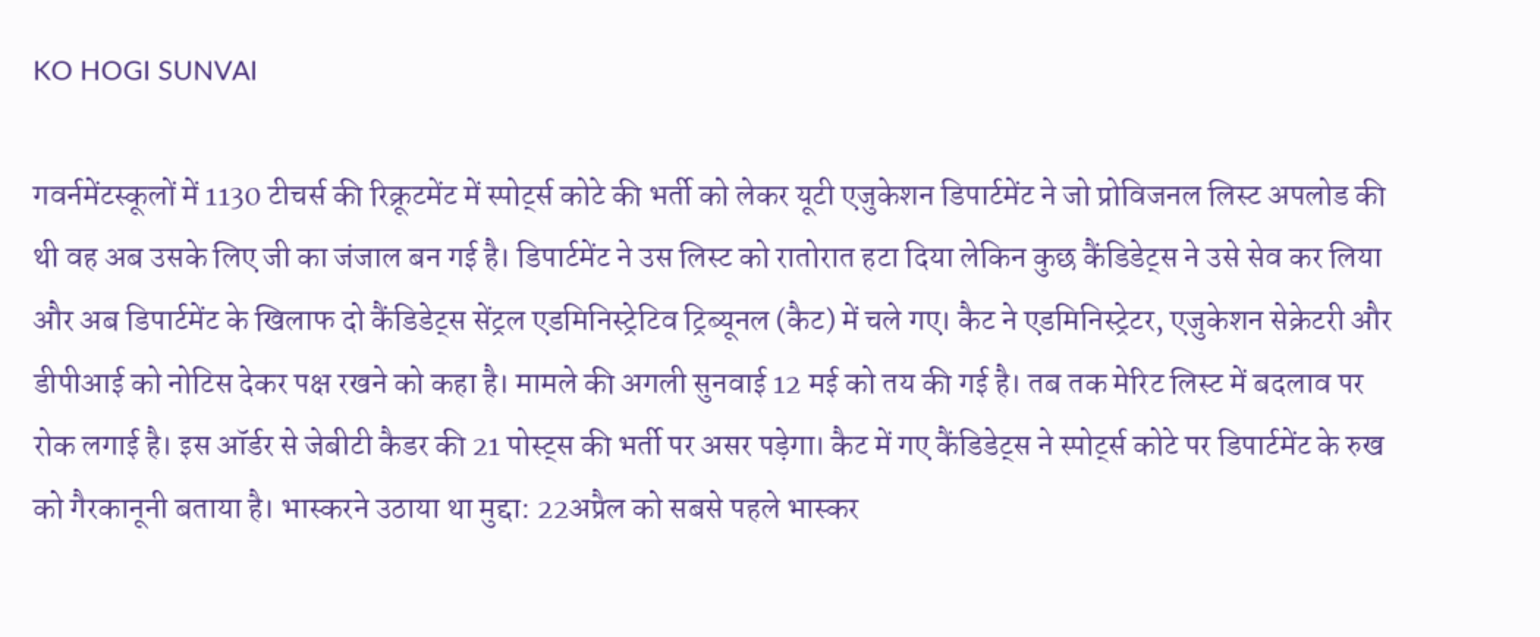KO HOGI SUNVAI

गवर्नमेंटस्कूलों में 1130 टीचर्स की रिक्रूटमेंट में स्पोर्ट्स कोटे की भर्ती को लेकर यूटी एजुकेशन डिपार्टमेंट ने जो प्रोविजनल लिस्ट अपलोड की थी वह अब उसके लिए जी का जंजाल बन गई है। डिपार्टमेंट ने उस लिस्ट को रातोरात हटा दिया लेकिन कुछ कैंडिडेट्स ने उसे सेव कर लिया और अब डिपार्टमेंट के खिलाफ दो कैंडिडेट्स सेंट्रल एडमिनिस्ट्रेटिव ट्रिब्यूनल (कैट) में चले गए। कैट ने एडमिनिस्ट्रेटर, एजुकेशन सेक्रेटरी और डीपीआई को नोटिस देकर पक्ष रखने को कहा है। मामले की अगली सुनवाई 12 मई को तय की गई है। तब तक मेरिट लिस्ट में बदलाव पर रोक लगाई है। इस ऑर्डर से जेबीटी कैडर की 21 पोस्ट्स की भर्ती पर असर पड़ेगा। कैट में गए कैंडिडेट्स ने स्पोर्ट्स कोटे पर डिपार्टमेंट के रुख को गैरकानूनी बताया है। भास्करने उठाया था मुद्दा: 22अप्रैल को सबसे पहले भास्कर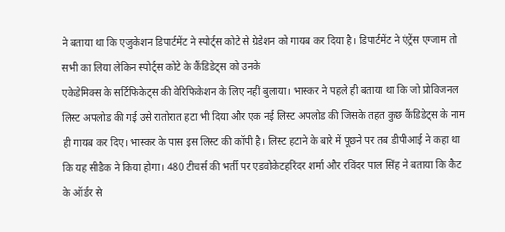ने बताया था कि एजुकेशन डिपार्टमेंट ने स्पोर्ट्स कोटे से ग्रेडेशन को गायब कर दिया है। डिपार्टमेंट ने एंट्रेंस एग्जाम तो सभी का लिया लेकिन स्पोर्ट्स कोटे के कैंडिडेट्स को उनके
एकेडेमिक्स के सर्टिफिकेट्स की वेरिफिकेशन के लिए नहीं बुलाया। भास्कर ने पहले ही बताया था कि जो प्रोविजनल लिस्ट अपलोड की गई उसे रातोरात हटा भी दिया और एक नई लिस्ट अपलोड की जिसके तहत कुछ कैंडिडेट्स के नाम ही गायब कर दिए। भास्कर के पास इस लिस्ट की कॉपी है। लिस्ट हटाने के बारे में पूछने पर तब डीपीआई ने कहा था कि यह सीडैक ने किया होगा। 480 टीचर्स की भर्ती पर एडवोकेटहरिंदर शर्मा और रविंदर पाल सिंह ने बताया कि कैट के ऑर्डर से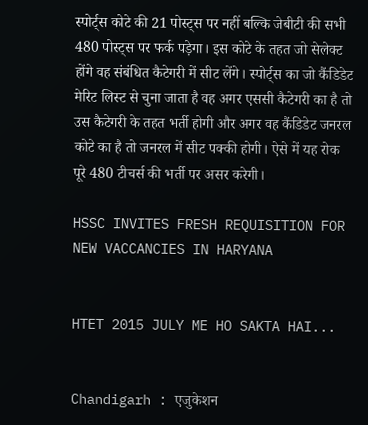स्पोर्ट्स कोटे की 21 पोस्ट्स पर नहीं बल्कि जेबीटी की सभी 480 पोस्ट्स पर फर्क पड़ेगा। इस कोटे के तहत जो सेलेक्ट होंगे वह संबंधित कैटेगरी में सीट लेंगे। स्पोर्ट्स का जो कैंडिडेट मेरिट लिस्ट से चुना जाता है वह अगर एससी कैटेगरी का है तो उस कैटेगरी के तहत भर्ती होगी और अगर वह कैंडिडेट जनरल कोटे का है तो जनरल में सीट पक्की होगी। ऐसे में यह रोक पूरे 480 टीचर्स की भर्ती पर असर करेगी।

HSSC INVITES FRESH REQUISITION FOR NEW VACCANCIES IN HARYANA


HTET 2015 JULY ME HO SAKTA HAI...


Chandigarh : एजुकेशन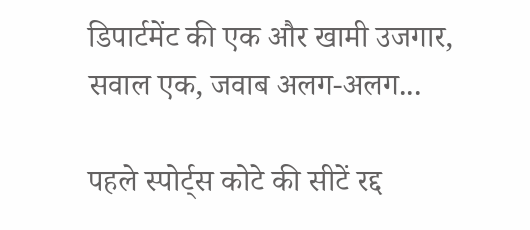डिपार्टमेंट की एक और खामी उजगार, सवाल एक, जवाब अलग-अलग...

पहले स्पोर्ट्स कोटे की सीटें रद्द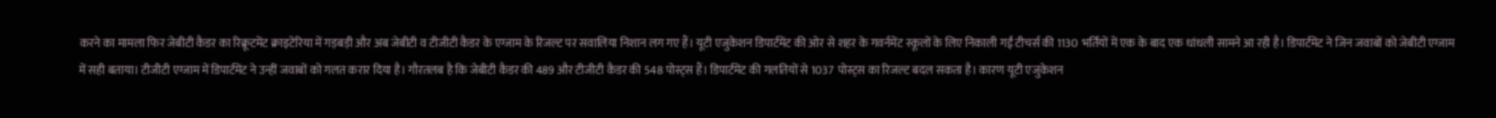करने का मामला फिर जेबीटी कैडर का रिक्रूटमेंट क्राइटेरिया में गड़बड़ी और अब जेबीटी व टीजीटी कैडर के एग्जाम के रिजल्ट पर सवालिया निशान लग गए हैं। यूटी एजुकेशन डिपार्टमेंट की ओर से शहर के गवर्नमेंट स्कूलों के लिए निकाली गईं टीचर्स की 1130 भर्तियों में एक के बाद एक धांधली सामने आ रही है। डिपार्टमेंट ने जिन जवाबों को जेबीटी एग्जाम में सही बताया। टीजीटी एग्जाम में डिपार्टमेंट ने उन्हीं जवाबों को गलत करार दिया है। गौरतलब है कि जेबीटी कैडर की 489 और टीजीटी कैडर की 548 पोस्ट्स हैं। डिपार्टमेंट की गलतियों से 1037 पोस्ट्स का रिजल्ट बदल सकता है। कारण यूटी एजुकेशन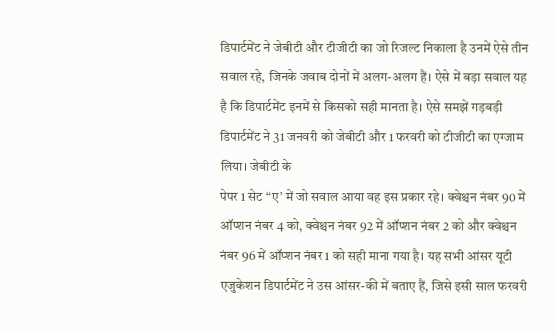डिपार्टमेंट ने जेबीटी और टीजीटी का जो रिजल्ट निकाला है उनमें ऐसे तीन सवाल रहे, जिनके जवाब दोनों में अलग-अलग हैं। ऐसे में बड़ा सवाल यह है कि डिपार्टमेंट इनमें से किसको सही मानता है। ऐसे समझें गड़बड़ी डिपार्टमेंट ने 31 जनवरी को जेबीटी और 1 फरवरी को टीजीटी का एग्जाम लिया। जेबीटी के
पेपर 1 सेट “ए’ में जो सवाल आया वह इस प्रकार रहे। क्वेश्चन नंबर 90 में ऑप्शन नंबर 4 को, क्वेश्चन नंबर 92 में ऑप्शन नंबर 2 को और क्वेश्चन नंबर 96 में ऑप्शन नंबर 1 को सही माना गया है। यह सभी आंसर यूटी एजुकेशन डिपार्टमेंट ने उस आंसर-की में बताए हैं, जिसे इसी साल फरवरी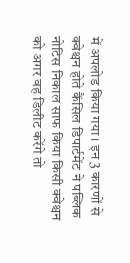में अपलोड किया गया। इन 3 कारणों से क्वेश्चन होते कैंसिल डिपार्टमेंट ने पब्लिक नोटिस निकाल साफ किया किसी क्वेश्चन को अगर वह डिलीट करेंगे तो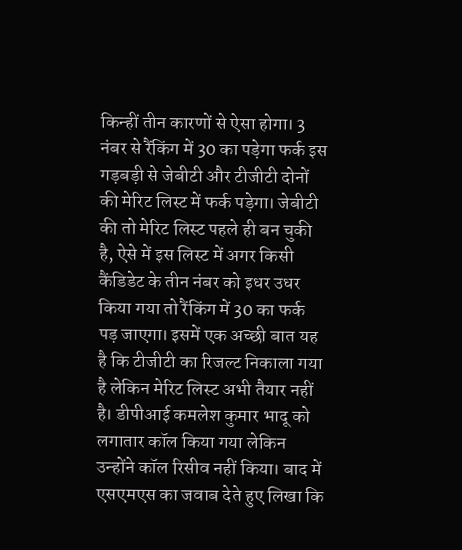किन्हीं तीन कारणों से ऐसा होगा। 3 नंबर से रैंकिंग में 30 का पड़ेगा फर्क इस गड़बड़ी से जेबीटी और टीजीटी दोनों की मेरिट लिस्ट में फर्क पड़ेगा। जेबीटी की तो मेरिट लिस्ट पहले ही बन चुकी है, ऐसे में इस लिस्ट में अगर किसी कैंडिडेट के तीन नंबर को इधर उधर किया गया तो रैंकिंग में 30 का फर्क पड़ जाएगा। इसमें एक अच्छी बात यह है कि टीजीटी का रिजल्ट निकाला गया है लेकिन मेरिट लिस्ट अभी तैयार नहीं है। डीपीआई कमलेश कुमार भादू को लगातार कॉल किया गया लेकिन उन्होंने कॉल रिसीव नहीं किया। बाद में एसएमएस का जवाब देते हुए लिखा कि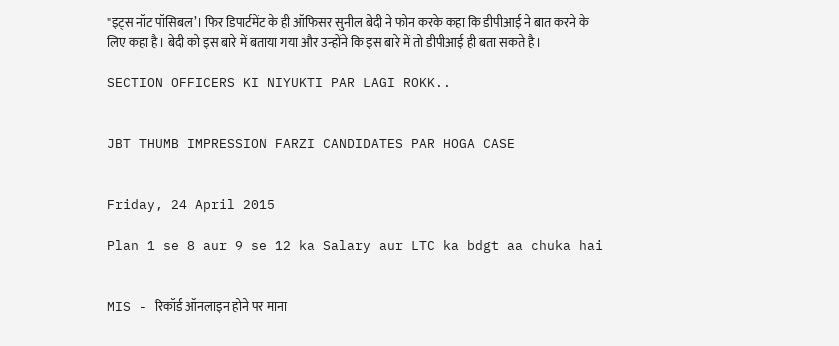"इट्स नॉट पॉसिबल’। फिर डिपार्टमेंट के ही ऑफिसर सुनील बेदी ने फोन करके कहा कि डीपीआई ने बात करने के लिए कहा है। बेदी को इस बारे में बताया गया और उन्होंने कि इस बारे में तो डीपीआई ही बता सकते है।

SECTION OFFICERS KI NIYUKTI PAR LAGI ROKK..


JBT THUMB IMPRESSION FARZI CANDIDATES PAR HOGA CASE


Friday, 24 April 2015

Plan 1 se 8 aur 9 se 12 ka Salary aur LTC ka bdgt aa chuka hai


MIS - रिकॉर्ड ऑनलाइन होने पर माना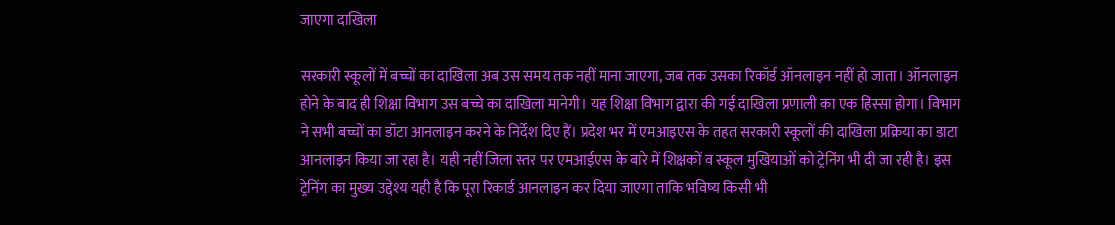जाएगा दाखिला

सरकारी स्कूलों में बच्चों का दाखिला अब उस समय तक नहीं माना जाएगा, जब तक उसका रिकॉर्ड ऑनलाइन नहीं हो जाता। ऑनलाइन होने के बाद ही शिक्षा विभाग उस बच्चे का दाखिला मानेगी। यह शिक्षा विभाग द्वारा की गई दाखिला प्रणाली का एक हिस्सा होगा। विभाग ने सभी बच्चों का डॉटा आनलाइन करने के निर्देश दिए हैं। प्रदेश भर में एमआइएस के तहत सरकारी स्कूलों की दाखिला प्रक्रिया का डाटा आनलाइन किया जा रहा है। यही नहीं जिला स्तर पर एमआईएस के बारे में शिक्षकों व स्कूल मुखियाओं को ट्रेनिंग भी दी जा रही है। इस ट्रेनिंग का मुख्य उद्देश्य यही है कि पूरा रिकार्ड आनलाइन कर दिया जाएगा ताकि भविष्य किसी भी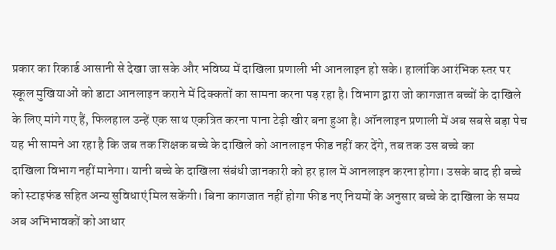प्रकार का रिकार्ड आसानी से देखा जा सके और भविष्य में दाखिला प्रणाली भी आनलाइन हो सके। हालांकि आरंभिक स्तर पर स्कूल मुखियाओं को डाटा आनलाइन कराने में दिक्कतों का सामना करना पड़ रहा है। विभाग द्वारा जो कागजात बच्चों के दाखिले के लिए मांगे गए हैं, फिलहाल उन्हें एक साथ एकत्रित करना पाना टेढ़ी खीर बना हुआ है। ऑनलाइन प्रणाली में अब सबसे बड़ा पेच यह भी सामने आ रहा है कि जब तक शिक्षक बच्चे के दाखिले को आनलाइन फीड नहीं कर देंगे, तब तक उस बच्चे का
दाखिला विभाग नहीं मानेगा। यानी बच्चे के दाखिला संबंधी जानकारी को हर हाल में आनलाइन करना होगा। उसके बाद ही बच्चे को स्टाइफंड सहित अन्य सुविधाएं मिल सकेंगी। बिना कागजात नहीं होगा फीड नए नियमों के अनुसार बच्चे के दाखिला के समय अब अभिभावकों को आधार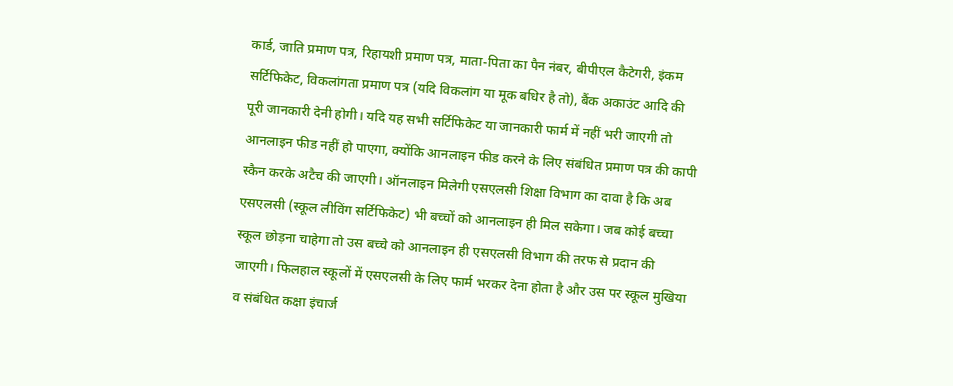कार्ड, जाति प्रमाण पत्र, रिहायशी प्रमाण पत्र, माता-पिता का पैन नंबर, बीपीएल कैटेगरी, इंकम सर्टिफिकेट, विकलांगता प्रमाण पत्र (यदि विकलांग या मूक बधिर है तो), बैंक अकाउंट आदि की पूरी जानकारी देनी होगी। यदि यह सभी सर्टिफिकेट या जानकारी फार्म में नहीं भरी जाएगी तो आनलाइन फीड नहीं हो पाएगा, क्योंकि आनलाइन फीड करने के लिए संबंधित प्रमाण पत्र की कापी स्कैन करके अटैच की जाएगी। ऑनलाइन मिलेगी एसएलसी शिक्षा विभाग का दावा है कि अब एसएलसी (स्कूल लीविंग सर्टिफिकेट) भी बच्चों को आनलाइन ही मिल सकेगा। जब कोई बच्चा स्कूल छोड़ना चाहेगा तो उस बच्चे को आनलाइन ही एसएलसी विभाग की तरफ से प्रदान की जाएगी। फिलहाल स्कूलों में एसएलसी के लिए फार्म भरकर देना होता है और उस पर स्कूल मुखिया व संबंधित कक्षा इंचार्ज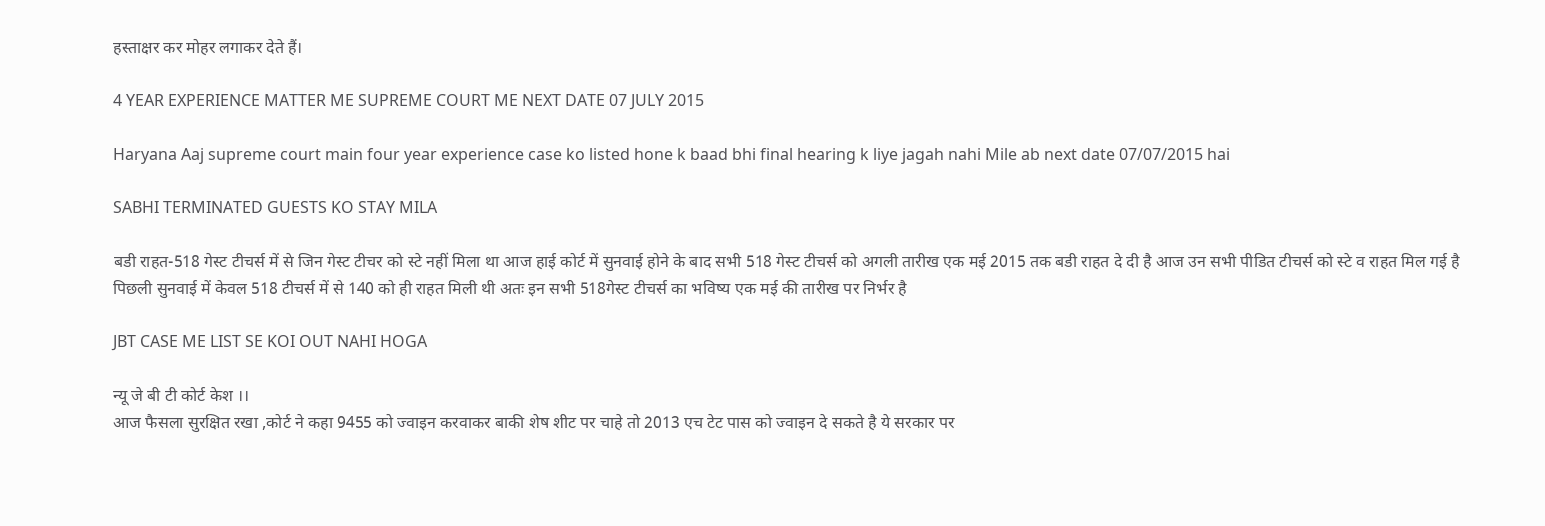हस्ताक्षर कर मोहर लगाकर देते हैं।

4 YEAR EXPERIENCE MATTER ME SUPREME COURT ME NEXT DATE 07 JULY 2015

Haryana Aaj supreme court main four year experience case ko listed hone k baad bhi final hearing k liye jagah nahi Mile ab next date 07/07/2015 hai

SABHI TERMINATED GUESTS KO STAY MILA

बडी राहत-518 गेस्ट टीचर्स में से जिन गेस्ट टीचर को स्टे नहीं मिला था आज हाई कोर्ट में सुनवाई होने के बाद सभी 518 गेस्ट टीचर्स को अगली तारीख एक मई 2015 तक बडी राहत दे दी है आज उन सभी पीडित टीचर्स को स्टे व राहत मिल गई है पिछली सुनवाई में केवल 518 टीचर्स में से 140 को ही राहत मिली थी अतः इन सभी 518गेस्ट टीचर्स का भविष्य एक मई की तारीख पर निर्भर है

JBT CASE ME LIST SE KOI OUT NAHI HOGA

न्यू जे बी टी कोर्ट केश ।।
आज फैसला सुरक्षित रखा ,कोर्ट ने कहा 9455 को ज्वाइन करवाकर बाकी शेष शीट पर चाहे तो 2013 एच टेट पास को ज्वाइन दे सकते है ये सरकार पर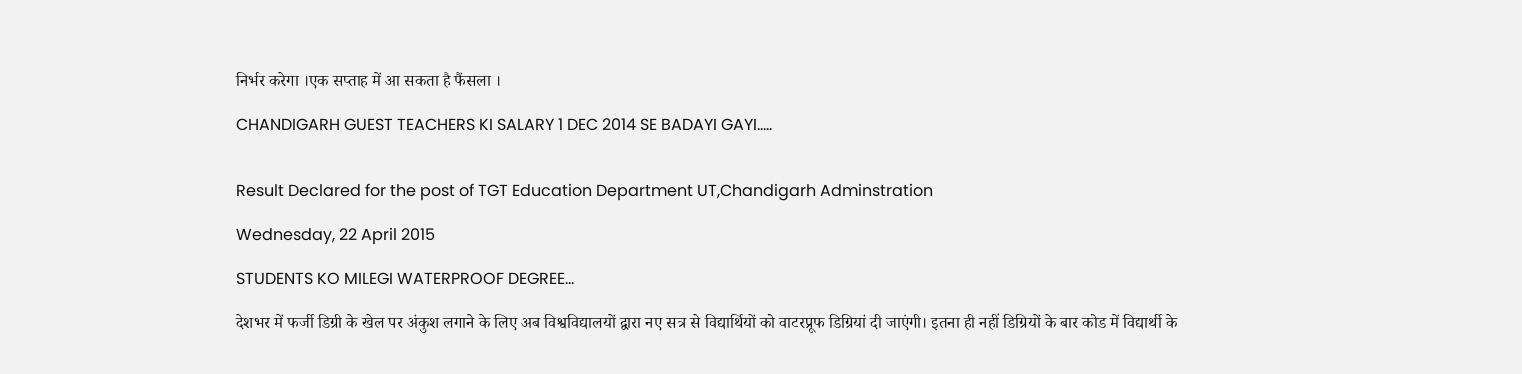निर्भर करेगा ।एक सप्ताह में आ सकता है फैंसला ।

CHANDIGARH GUEST TEACHERS KI SALARY 1 DEC 2014 SE BADAYI GAYI.....


Result Declared for the post of TGT Education Department UT,Chandigarh Adminstration

Wednesday, 22 April 2015

STUDENTS KO MILEGI WATERPROOF DEGREE...

देशभर में फर्जी डिग्री के खेल पर अंकुश लगाने के लिए अब विश्वविद्यालयों द्वारा नए सत्र से विद्यार्थियों को वाटरप्रूफ डिग्रियां दी जाएंगी। इतना ही नहीं डिग्रियों के बार कोड में विद्यार्थी के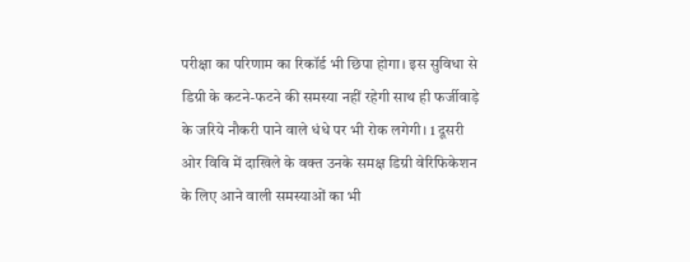परीक्षा का परिणाम का रिकॉर्ड भी छिपा होगा। इस सुविधा से डिग्री के कटने-फटने की समस्या नहीं रहेगी साथ ही फर्जीवाड़े के जरिये नौकरी पाने वाले धंधे पर भी रोक लगेगी। 1 दूसरी ओर विवि में दाखिले के वक्त उनके समक्ष डिग्री वेरिफिकेशन के लिए आने वाली समस्याओं का भी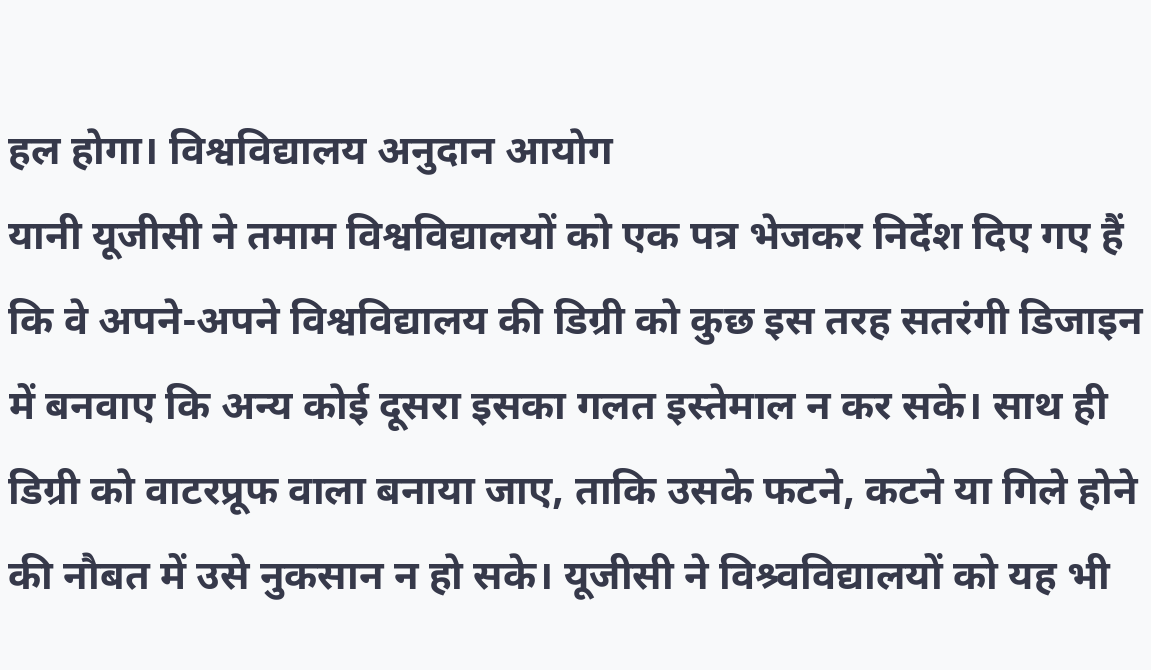हल होगा। विश्वविद्यालय अनुदान आयोग
यानी यूजीसी ने तमाम विश्वविद्यालयों को एक पत्र भेजकर निर्देश दिए गए हैं कि वे अपने-अपने विश्वविद्यालय की डिग्री को कुछ इस तरह सतरंगी डिजाइन में बनवाए कि अन्य कोई दूसरा इसका गलत इस्तेमाल न कर सके। साथ ही डिग्री को वाटरप्रूफ वाला बनाया जाए, ताकि उसके फटने, कटने या गिले होने की नौबत में उसे नुकसान न हो सके। यूजीसी ने विश्र्वविद्यालयों को यह भी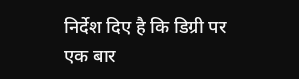निर्देश दिए है कि डिग्री पर एक बार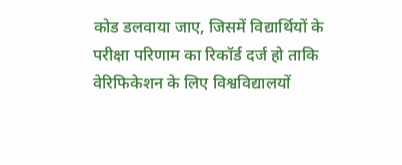कोड डलवाया जाए, जिसमें विद्यार्थियों के परीक्षा परिणाम का रिकॉर्ड दर्ज हो ताकि वेरिफिकेशन के लिए विश्वविद्यालयों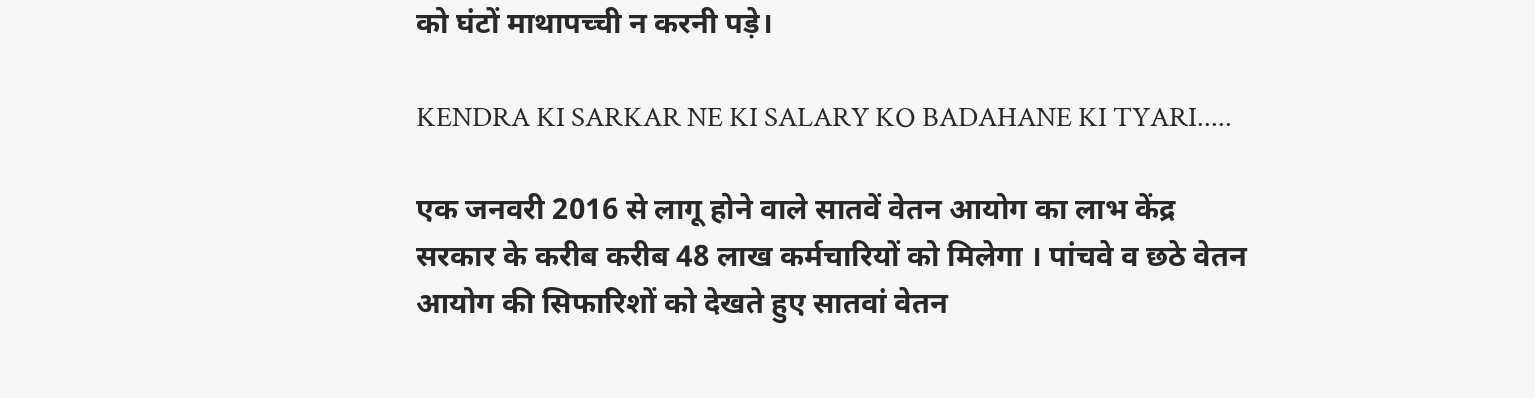को घंटों माथापच्ची न करनी पड़े।

KENDRA KI SARKAR NE KI SALARY KO BADAHANE KI TYARI.....

एक जनवरी 2016 से लागू होने वाले सातवें वेतन आयोग का लाभ केंद्र सरकार के करीब करीब 48 लाख कर्मचारियों को मिलेगा । पांचवे व छठे वेतन आयोग की सिफारिशों को देखते हुए सातवां वेतन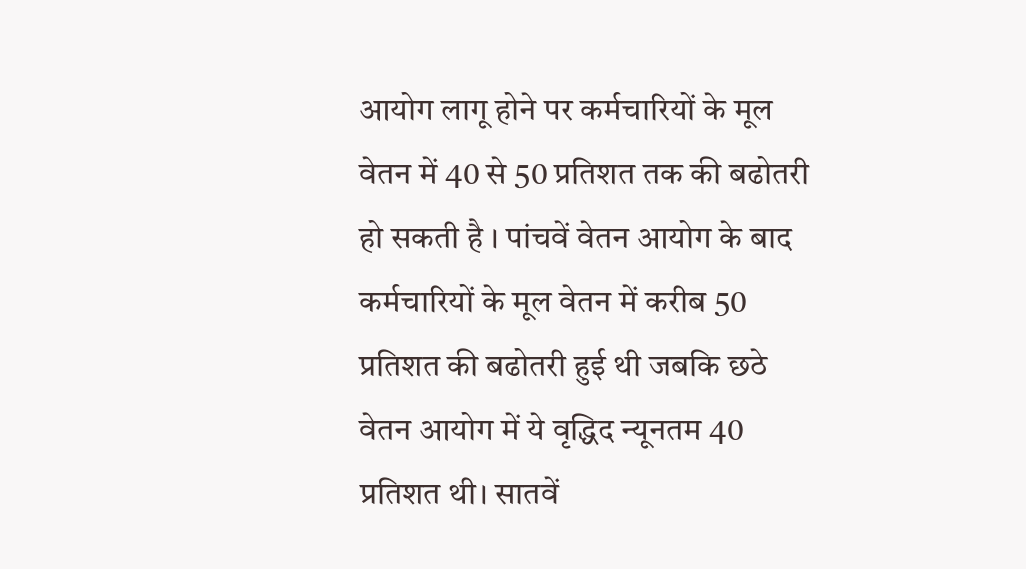आयोग लागू होने पर कर्मचारियों के मूल वेतन में 40 से 50 प्रतिशत तक की बढोतरी हो सकती है । पांचवें वेतन आयोग के बाद कर्मचारियों के मूल वेतन में करीब 50 प्रतिशत की बढोतरी हुई थी जबकि छठे वेतन आयोग में ये वृद्धिद न्यूनतम 40 प्रतिशत थी। सातवें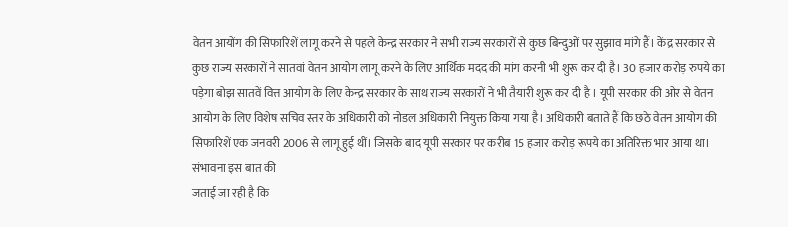वेतन आयोंग की सिफारिशें लागू करने से पहले केन्द्र सरकार ने सभी राज्य सरकारों से कुछ बिन्दुओं पर सुझाव मांगे हैं। केंद्र सरकार से कुछ राज्य सरकारों ने सातवां वेतन आयोग लागू करने के लिए आर्थिक मदद की मांग करनी भी शुरू कर दी है। 30 हजार करोड़ रुपये का पड़ेगा बोझ सातवें वित्त आयोग के लिए केन्द्र सरकार के साथ राज्य सरकारों ने भी तैयारी शुरू कर दी है । यूपी सरकार की ओर से वेतन आयोग के लिए विशेष सचिव स्तर के अधिकारी को नोडल अधिकारी नियुक्त किया गया है। अधिकारी बताते हैं कि छठे वेतन आयोग की सिफारिशें एक जनवरी 2006 से लागू हुई थीं। जिसके बाद यूपी सरकार पर करीब 15 हजार करोड़ रूपये का अतिरिक्त भार आया था। संभावना इस बात की
जताई जा रही है कि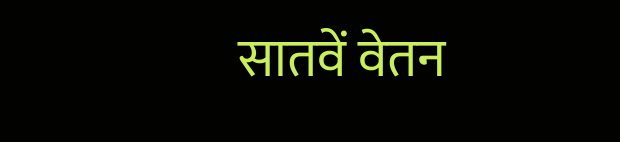सातवें वेतन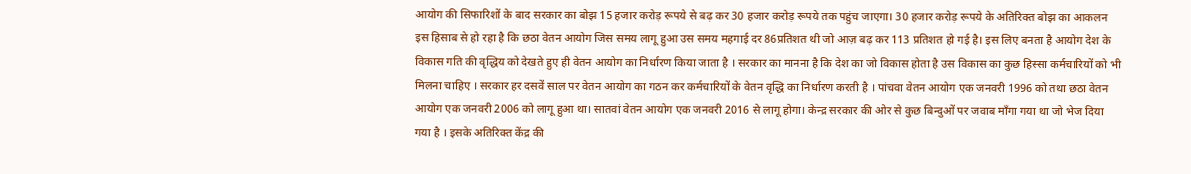आयोग की सिफारिशों के बाद सरकार का बोझ 15 हजार करोड़ रूपये से बढ़ कर 30 हजार करोड़ रूपये तक पहुंच जाएगा। 30 हजार करोड़ रूपये के अतिरिक्त बोझ का आकलन इस हिसाब से हो रहा है कि छठा वेतन आयोग जिस समय लागू हुआ उस समय महगाई दर 86प्रतिशत थी जो आज़ बढ़ कर 113 प्रतिशत हो गई है। इस लिए बनता है आयोग देश के विकास गति की वृद्धिय को देखते हुए ही वेतन आयोग का निर्धारण किया जाता है । सरकार का मानना है कि देश का जो विकास होता है उस विकास का कुछ हिस्सा कर्मचारियों को भी मिलना चाहिए । सरकार हर दसवें साल पर वेतन आयोग का गठन कर कर्मचारियों के वेतन वृद्धि का निर्धारण करती है । पांचवा वेतन आयोग एक जनवरी 1996 को तथा छठा वेतन आयोग एक जनवरी 2006 को लागू हुआ था। सातवां वेतन आयोग एक जनवरी 2016 से लागू होगा। केन्द्र सरकार की ओर से कुछ बिन्दुओं पर जवाब माँगा गया था जो भेज दिया गया है । इसके अतिरिक्त केंद्र की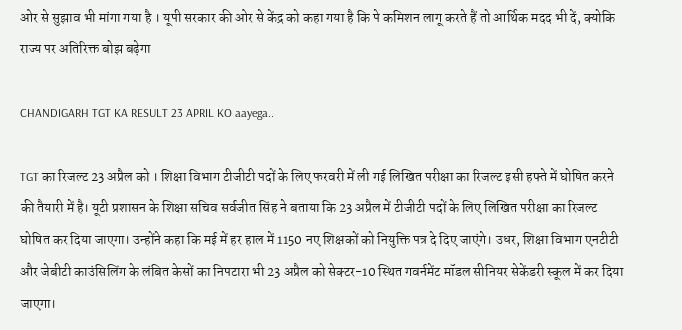ओर से सुझाव भी मांगा गया है । यूपी सरकार की ओर से केंद्र को कहा गया है कि पे कमिशन लागू करते हैं तो आर्थिक मदद भी दें, क्योकि राज्य पर अतिरिक्त बोझ बढ़ेगा

CHANDIGARH TGT KA RESULT 23 APRIL KO aayega..

TGT का रिजल्ट 23 अप्रैल को । शिक्षा विभाग टीजीटी पदों के लिए फरवरी में ली गई लिखित परीक्षा का रिजल्ट इसी हफ्ते में घोषित करने की तैयारी में है। यूटी प्रशासन के शिक्षा सचिव सर्वजीत सिंह ने बताया कि 23 अप्रैल में टीजीटी पदों के लिए लिखित परीक्षा का रिजल्ट घोषित कर दिया जाएगा। उन्होंने कहा कि मई में हर हाल में 1150 नए शिक्षकों को नियुक्ति पत्र दे दिए जाएंगे। उधर, शिक्षा विभाग एनटीटी और जेबीटी काउंसिलिंग के लंबित केसों का निपटारा भी 23 अप्रैल को सेक्टर-10 स्थित गवर्नमेंट मॉडल सीनियर सेकेंडरी स्कूल में कर दिया जाएगा।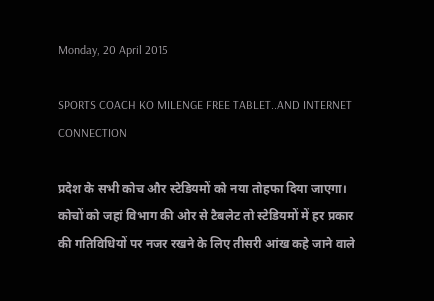Monday, 20 April 2015

SPORTS COACH KO MILENGE FREE TABLET..AND INTERNET CONNECTION

प्रदेश के सभी कोच और स्टेडियमों को नया तोहफा दिया जाएगा। कोचों को जहां विभाग की ओर से टैबलेट तो स्टेडियमों में हर प्रकार की गतिविधियों पर नजर रखने के लिए तीसरी आंख कहे जाने वाले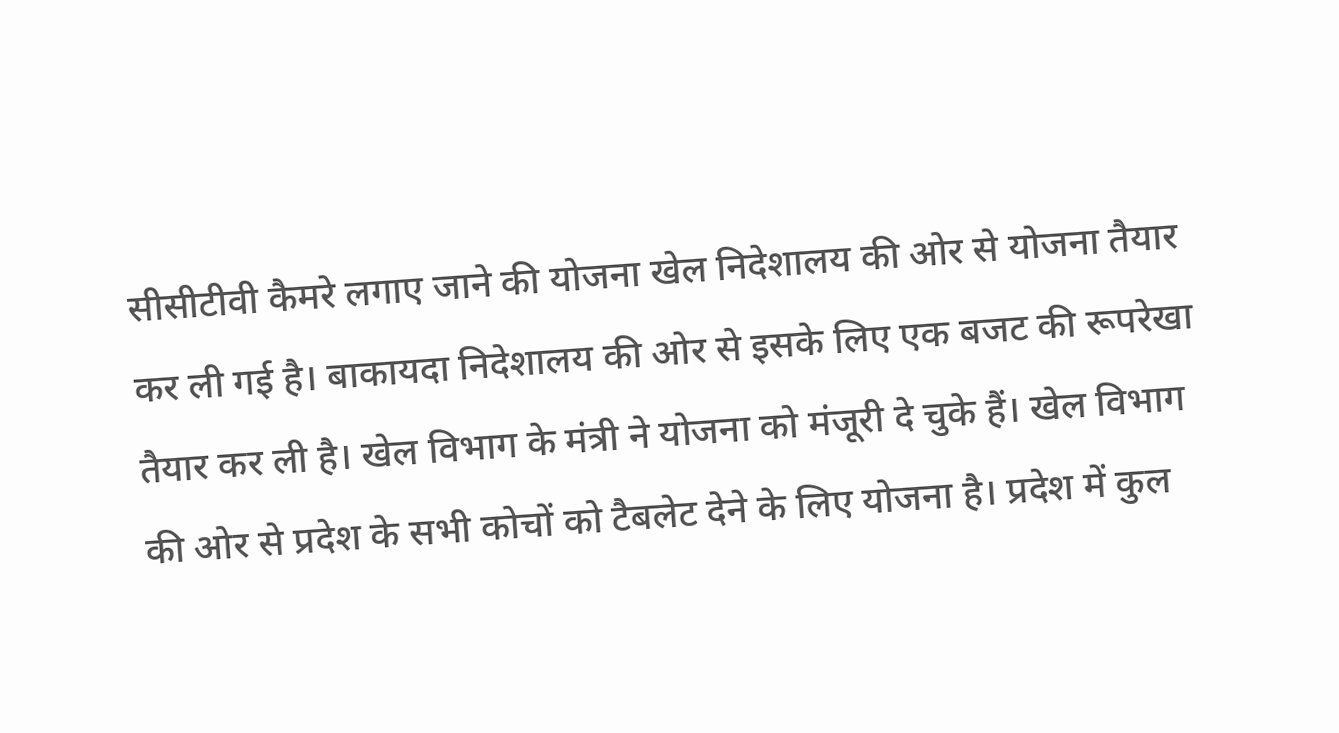सीसीटीवी कैमरे लगाए जाने की योजना खेल निदेशालय की ओर से योजना तैयार कर ली गई है। बाकायदा निदेशालय की ओर से इसके लिए एक बजट की रूपरेखा तैयार कर ली है। खेल विभाग के मंत्री ने योजना को मंजूरी दे चुके हैं। खेल विभाग की ओर से प्रदेश के सभी कोचों को टैबलेट देने के लिए योजना है। प्रदेश में कुल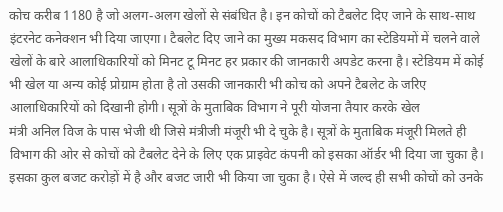कोच करीब 1180 है जो अलग-अलग खेलों से संबंधित है। इन कोचों को टैबलेट दिए जाने के साथ-साथ इंटरनेट कनेक्शन भी दिया जाएगा। टैबलेट दिए जाने का मुख्य मकसद विभाग का स्टेडियमों में चलने वाले खेलों के बारे आलाधिकारियों को मिनट टू मिनट हर प्रकार की जानकारी अपडेट करना है। स्टेडियम में कोई भी खेल या अन्य कोई प्रोग्राम होता है तो उसकी जानकारी भी कोच को अपने टैबलेट के जरिए आलाधिकारियों को दिखानी होगी। सूत्रों के मुताबिक विभाग ने पूरी योजना तैयार करके खेल
मंत्री अनिल विज के पास भेजी थी जिसे मंत्रीजी मंजूरी भी दे चुके है। सूत्रों के मुताबिक मंजूरी मिलते ही विभाग की ओर से कोचों को टैबलेट देने के लिए एक प्राइवेट कंपनी को इसका ऑर्डर भी दिया जा चुका है। इसका कुल बजट करोड़ों में है और बजट जारी भी किया जा चुका है। ऐसे में जल्द ही सभी कोचों को उनके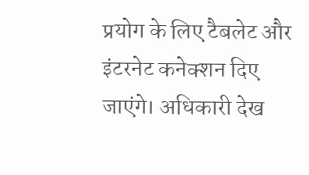प्रयोग के लिए टैबलेट और इंटरनेट कनेक्शन दिए जाएंगे। अधिकारी देख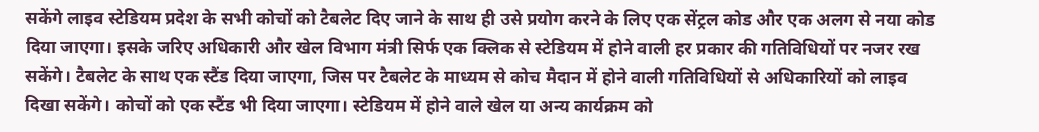सकेंगे लाइव स्टेडियम प्रदेश के सभी कोचों को टैबलेट दिए जाने के साथ ही उसे प्रयोग करने के लिए एक सेंट्रल कोड और एक अलग से नया कोड दिया जाएगा। इसके जरिए अधिकारी और खेल विभाग मंत्री सिर्फ एक क्लिक से स्टेडियम में होने वाली हर प्रकार की गतिविधियों पर नजर रख सकेंगे। टैबलेट के साथ एक स्टैंड दिया जाएगा, जिस पर टैबलेट के माध्यम से कोच मैदान में होने वाली गतिविधियों से अधिकारियों को लाइव दिखा सकेंगे। कोचों को एक स्टैंड भी दिया जाएगा। स्टेडियम में होने वाले खेल या अन्य कार्यक्रम को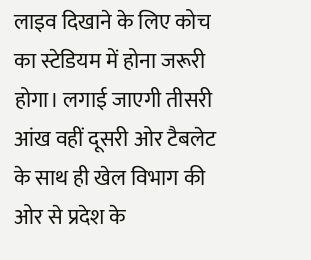लाइव दिखाने के लिए कोच का स्टेडियम में होना जरूरी होगा। लगाई जाएगी तीसरी आंख वहीं दूसरी ओर टैबलेट के साथ ही खेल विभाग की ओर से प्रदेश के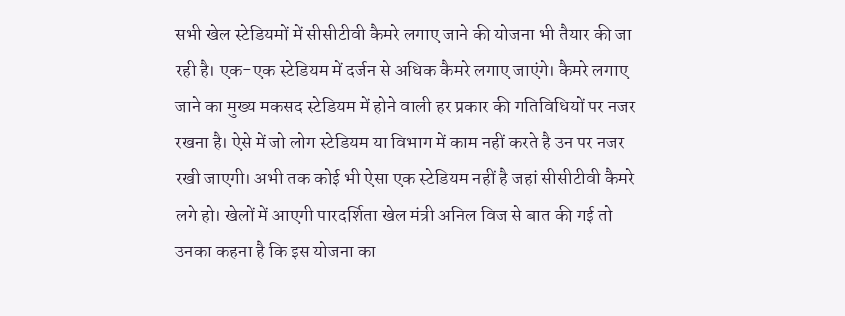सभी खेल स्टेडियमों में सीसीटीवी कैमरे लगाए जाने की योजना भी तैयार की जा रही है। एक-एक स्टेडियम में दर्जन से अधिक कैमरे लगाए जाएंगे। कैमरे लगाए जाने का मुख्य मकसद स्टेडियम में होने वाली हर प्रकार की गतिविधियों पर नजर रखना है। ऐसे में जो लोग स्टेडियम या विभाग में काम नहीं करते है उन पर नजर रखी जाएगी। अभी तक कोई भी ऐसा एक स्टेडियम नहीं है जहां सीसीटीवी कैमरे लगे हो। खेलों में आएगी पारदर्शिता खेल मंत्री अनिल विज से बात की गई तो उनका कहना है कि इस योजना का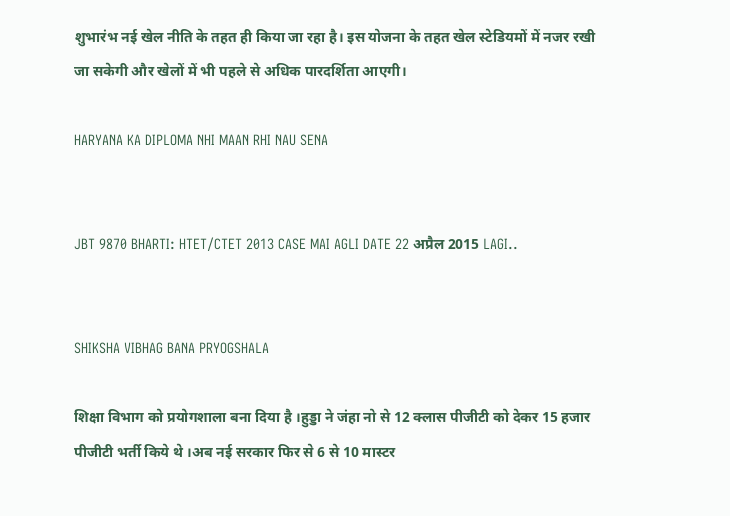शुभारंभ नई खेल नीति के तहत ही किया जा रहा है। इस योजना के तहत खेल स्टेडियमों में नजर रखी जा सकेगी और खेलों में भी पहले से अधिक पारदर्शिता आएगी।

HARYANA KA DIPLOMA NHI MAAN RHI NAU SENA


JBT 9870 BHARTI: HTET/CTET 2013 CASE MAI AGLI DATE 22 अप्रैल 2015 LAGI..


SHIKSHA VIBHAG BANA PRYOGSHALA

शिक्षा विभाग को प्रयोगशाला बना दिया है ।हुड्डा ने जंहा नो से 12 क्लास पीजीटी को देकर 15 हजार पीजीटी भर्ती किये थे ।अब नई सरकार फिर से 6 से 10 मास्टर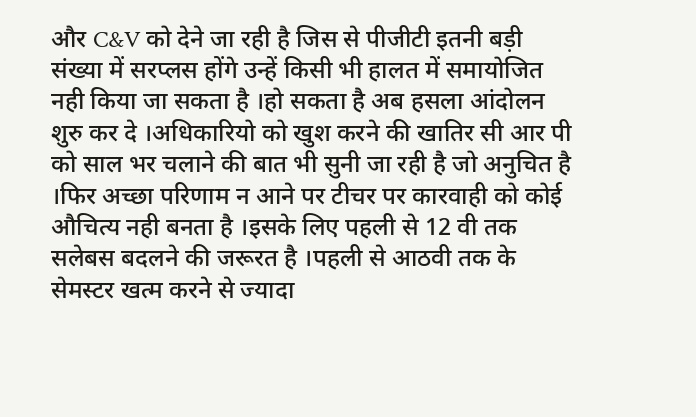और C&V को देने जा रही है जिस से पीजीटी इतनी बड़ी संख्या में सरप्लस होंगे उन्हें किसी भी हालत में समायोजित नही किया जा सकता है ।हो सकता है अब हसला आंदोलन शुरु कर दे ।अधिकारियो को खुश करने की खातिर सी आर पी को साल भर चलाने की बात भी सुनी जा रही है जो अनुचित है ।फिर अच्छा परिणाम न आने पर टीचर पर कारवाही को कोई औचित्य नही बनता है ।इसके लिए पहली से 12 वी तक सलेबस बदलने की जरूरत है ।पहली से आठवी तक के सेमस्टर खत्म करने से ज्यादा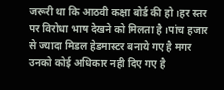जरूरी था कि आठवी कक्षा बोर्ड की हो ।हर स्तर पर विरोधा भाष देखने को मिलता है ।पांच हजार से ज्यादा मिडल हेडमास्टर बनाये गए है मगर उनको कोई अधिकार नही दिए गए है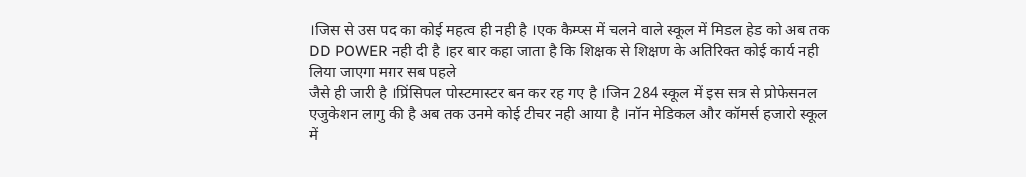।जिस से उस पद का कोई महत्व ही नही है ।एक कैम्प्स में चलने वाले स्कूल में मिडल हेड को अब तक DD POWER नही दी है ।हर बार कहा जाता है कि शिक्षक से शिक्षण के अतिरिक्त कोई कार्य नही लिया जाएगा मग़र सब पहले
जैसे ही जारी है ।प्रिंसिपल पोस्टमास्टर बन कर रह गए है ।जिन 284 स्कूल में इस सत्र से प्रोफेसनल एजुकेशन लागु की है अब तक उनमे कोई टीचर नही आया है ।नॉन मेडिकल और कॉमर्स हजारो स्कूल में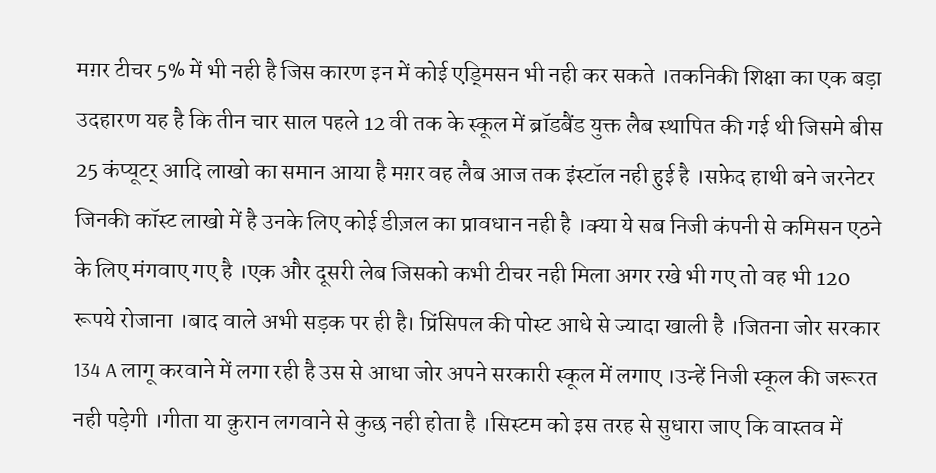मग़र टीचर 5% में भी नही है जिस कारण इन में कोई एड्मिसन भी नही कर सकते ।तकनिकी शिक्षा का एक बड़ा उदहारण यह है कि तीन चार साल पहले 12 वी तक के स्कूल में ब्रॉडबैंड युक्त लैब स्थापित की गई थी जिसमे बीस 25 कंप्यूटर् आदि लाखो का समान आया है मग़र वह लैब आज तक इंस्टॉल नही हुई है ।सफ़ेद हाथी बने जरनेटर जिनकी कॉस्ट लाखो में है उनके लिए कोई डीज़ल का प्रावधान नही है ।क्या ये सब निजी कंपनी से कमिसन एठने के लिए मंगवाए गए है ।एक और दूसरी लेब जिसको कभी टीचर नही मिला अगर रखे भी गए तो वह भी 120 रूपये रोजाना ।बाद वाले अभी सड़क पर ही है। प्रिंसिपल की पोस्ट आधे से ज्यादा खाली है ।जितना जोर सरकार 134 A लागू करवाने में लगा रही है उस से आधा जोर अपने सरकारी स्कूल में लगाए ।उन्हें निजी स्कूल की जरूरत नही पड़ेगी ।गीता या क़ुरान लगवाने से कुछ नही होता है ।सिस्टम को इस तरह से सुधारा जाए कि वास्तव में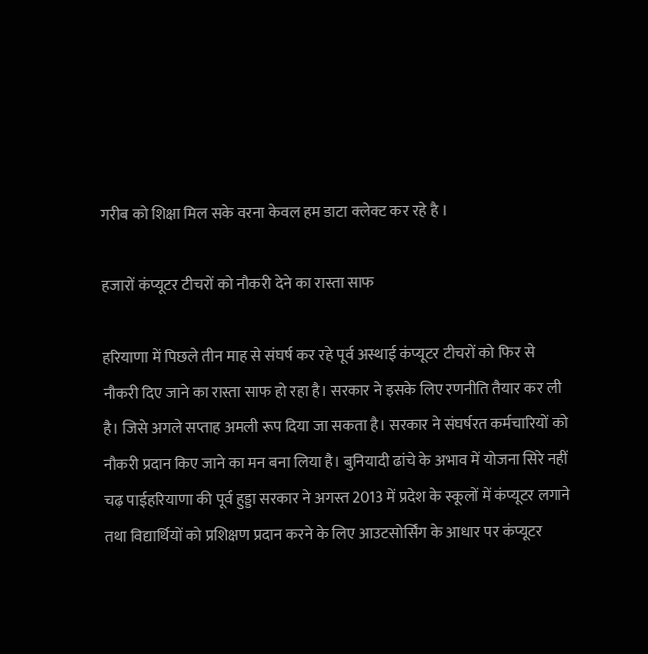गरीब को शिक्षा मिल सके वरना केवल हम डाटा क्लेक्ट कर रहे है ।

हजारों कंप्यूटर टीचरों को नौकरी देने का रास्ता साफ

हरियाणा में पिछले तीन माह से संघर्ष कर रहे पूर्व अस्थाई कंप्यूटर टीचरों को फिर से नौकरी दिए जाने का रास्ता साफ हो रहा है। सरकार ने इसके लिए रणनीति तैयार कर ली है। जिसे अगले सप्ताह अमली रूप दिया जा सकता है। सरकार ने संघर्षरत कर्मचारियों को नौकरी प्रदान किए जाने का मन बना लिया है। बुनियादी ढांचे के अभाव में योजना सिरे नहीं चढ़ पाईहरियाणा की पूर्व हुड्डा सरकार ने अगस्त 2013 में प्रदेश के स्कूलों में कंप्यूटर लगाने तथा विद्यार्थियों को प्रशिक्षण प्रदान करने के लिए आउटसोर्सिंग के आधार पर कंप्यूटर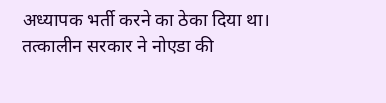अध्यापक भर्ती करने का ठेका दिया था। तत्कालीन सरकार ने नोएडा की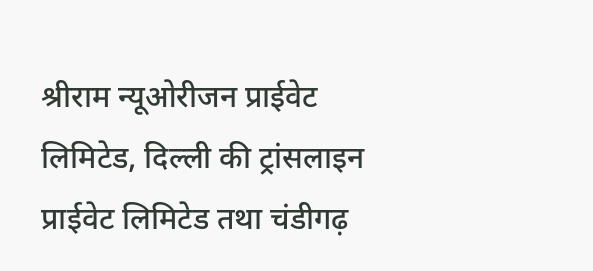श्रीराम न्यूओरीजन प्राईवेट लिमिटेड, दिल्ली की ट्रांसलाइन प्राईवेट लिमिटेड तथा चंडीगढ़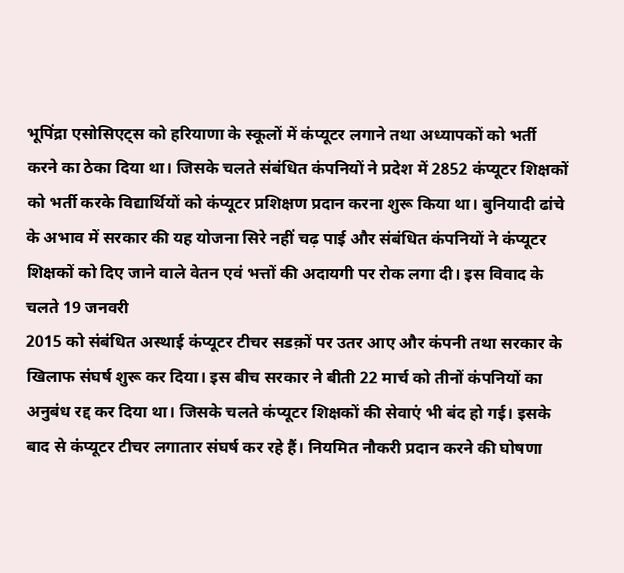भूपिंद्रा एसोसिएट्स को हरियाणा के स्कूलों में कंप्यूटर लगाने तथा अध्यापकों को भर्ती करने का ठेका दिया था। जिसके चलते संबंधित कंपनियों ने प्रदेश में 2852 कंप्यूटर शिक्षकों को भर्ती करके विद्यार्थियों को कंप्यूटर प्रशिक्षण प्रदान करना शुरू किया था। बुनियादी ढांचे के अभाव में सरकार की यह योजना सिरे नहीं चढ़ पाई और संबंधित कंपनियों ने कंप्यूटर शिक्षकों को दिए जाने वाले वेतन एवं भत्तों की अदायगी पर रोक लगा दी। इस विवाद के चलते 19 जनवरी
2015 को संबंधित अस्थाई कंप्यूटर टीचर सडक़ों पर उतर आए और कंपनी तथा सरकार के खिलाफ संघर्ष शुरू कर दिया। इस बीच सरकार ने बीती 22 मार्च को तीनों कंपनियों का अनुबंध रद्द कर दिया था। जिसके चलते कंप्यूटर शिक्षकों की सेवाएं भी बंद हो गई। इसके बाद से कंप्यूटर टीचर लगातार संघर्ष कर रहे हैं। नियमित नौकरी प्रदान करने की घोषणा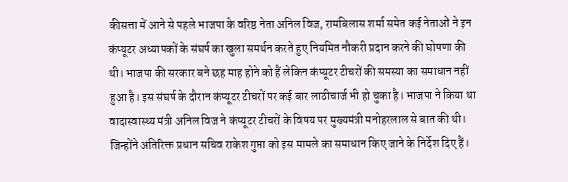कीसत्ता में आने से पहले भाजपा के वरिष्ठ नेता अनिल विज, रामबिलास शर्मा समेत कई नेताओं ने इन कंप्यूटर अध्यापकों के संघर्ष का खुला समर्थन करते हुए नियमित नौकरी प्रदान करने की घोषणा की थी। भाजपा की सरकार बने छह माह होने को हैं लेकिन कंप्यूटर टीचरों की समस्या का समाधान नहीं हुआ है। इस संघर्ष के दौरान कंप्यूटर टीचरों पर कई बार लाठीचार्ज भी हो चुका है। भाजपा ने किया था वादास्वास्थ्य मंत्री अनिल विज ने कंप्यूटर टीचरों के विषय पर मुख्यमंत्री मनोहरलाल से बात की थी। जिन्होंने अतिरिक्त प्रधान सचिव राकेश गुप्ता को इस मामले का समाधान किए जाने के निर्देश दिए हैं।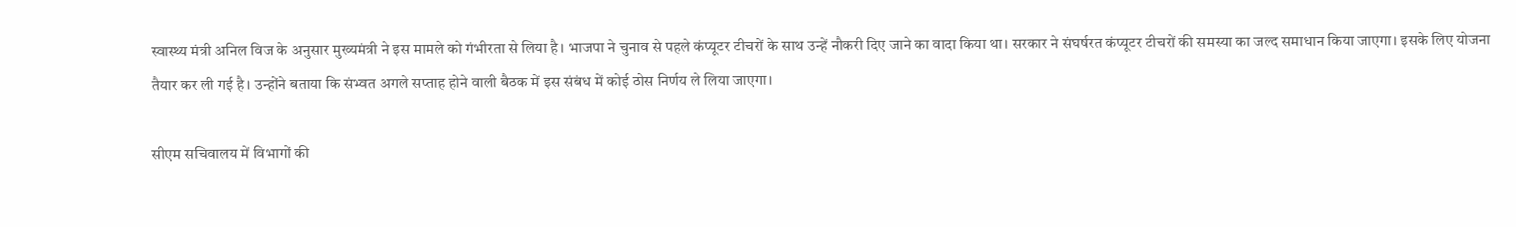स्वास्थ्य मंत्री अनिल विज के अनुसार मुख्यमंत्री ने इस मामले को गंभीरता से लिया है। भाजपा ने चुनाव से पहले कंप्यूटर टीचरों के साथ उन्हें नौकरी दिए जाने का वादा किया था। सरकार ने संघर्षरत कंप्यूटर टीचरों की समस्या का जल्द समाधान किया जाएगा। इसके लिए योजना तैयार कर ली गई है। उन्होंने बताया कि संभ्वत अगले सप्ताह होने वाली बैठक में इस संबंध में कोई ठोस निर्णय ले लिया जाएगा।

सीएम सचिवालय में विभागों की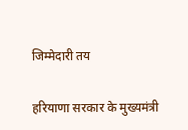जिम्मेदारी तय

हरियाणा सरकार के मुख्यमंत्री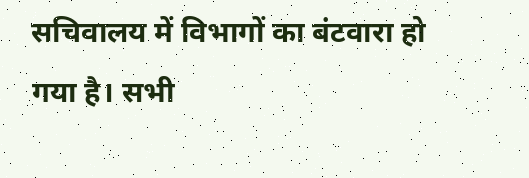सचिवालय में विभागों का बंटवारा हो गया है। सभी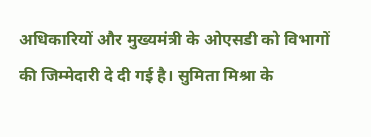अधिकारियों और मुख्यमंत्री के ओएसडी को विभागों की जिम्मेदारी दे दी गई है। सुमिता मिश्रा के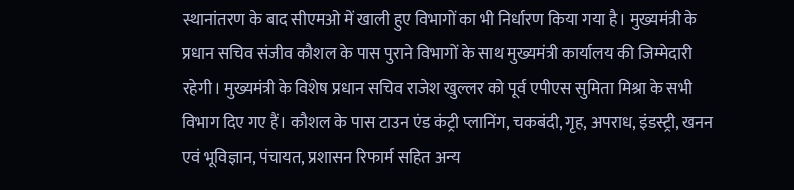स्थानांतरण के बाद सीएमओ में खाली हुए विभागों का भी निर्धारण किया गया है। मुख्यमंत्री के प्रधान सचिव संजीव कौशल के पास पुराने विभागों के साथ मुख्यमंत्री कार्यालय की जिम्मेदारी रहेगी। मुख्यमंत्री के विशेष प्रधान सचिव राजेश खुल्लर को पूर्व एपीएस सुमिता मिश्रा के सभी विभाग दिए गए हैं। कौशल के पास टाउन एंड कंट्री प्लानिंग, चकबंदी, गृह, अपराध, इंडस्ट्री, खनन एवं भूविज्ञान, पंचायत, प्रशासन रिफार्म सहित अन्य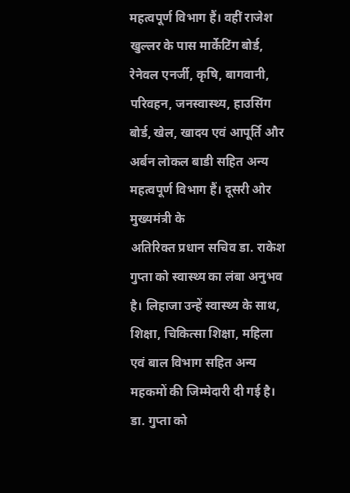महत्वपूर्ण विभाग हैं। वहीं राजेश खुल्लर के पास मार्केटिंग बोर्ड, रेनेवल एनर्जी, कृषि, बागवानी, परिवहन, जनस्वास्थ्य, हाउसिंग बोर्ड, खेल, खादय एवं आपूर्ति और अर्बन लोकल बाडी सहित अन्य महत्वपूर्ण विभाग हैं। दूसरी ओर मुख्यमंत्री के
अतिरिक्त प्रधान सचिव डा. राकेश गुप्ता को स्वास्थ्य का लंबा अनुभव है। लिहाजा उन्हें स्वास्थ्य के साथ, शिक्षा, चिकित्सा शिक्षा, महिला एवं बाल विभाग सहित अन्य महकमों की जिम्मेदारी दी गई है। डा. गुप्ता को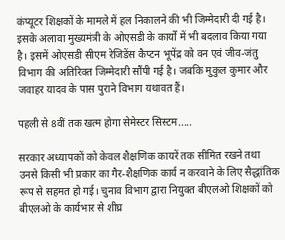कंप्यूटर शिक्षकों के मामले में हल निकालने की भी जिम्मेदारी दी गई है। इसके अलावा मुख्यमंत्री के ओएसडी के कार्यों में भी बदलाव किया गया है। इसमें ओएसडी सीएम रेजिडेंस कैप्टन भूपेंद्र को वन एवं जीव-जंतु विभाग की अतिरिक्त जिम्मेदारी सौंपी गई है। जबकि मुकुल कुमार और जवाहर यादव के पास पुराने विभाग यथावत हैं।

पहली से 8वीं तक खत्म होगा सेमेस्टर सिस्टम.....

सरकार अध्यापकों को केवल शैक्षणिक कायरें तक सीमित रखने तथा उनसे किसी भी प्रकार का गैर-शैक्षणिक कार्य न करवाने के लिए सैद्धांतिक रूप से सहमत हो गई। चुनाव विभाग द्वारा नियुक्त बीएलओ शिक्षकों को बीएलओ के कार्यभार से शीघ्र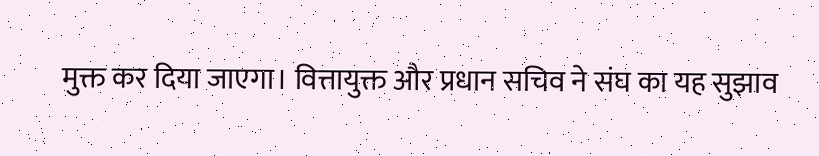मुक्त कर दिया जाएगा। वित्तायुक्त और प्रधान सचिव ने संघ का यह सुझाव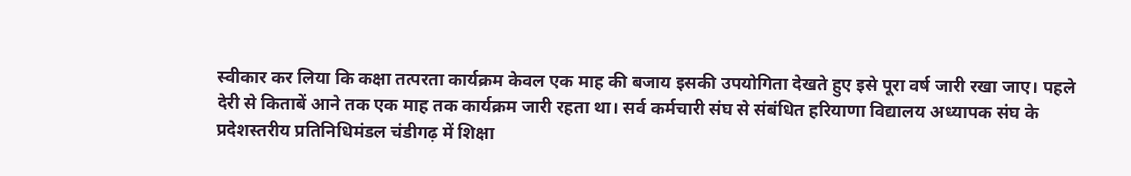स्वीकार कर लिया कि कक्षा तत्परता कार्यक्रम केवल एक माह की बजाय इसकी उपयोगिता देखते हुए इसे पूरा वर्ष जारी रखा जाए। पहले देरी से किताबें आने तक एक माह तक कार्यक्रम जारी रहता था। सर्व कर्मचारी संघ से संबंधित हरियाणा विद्यालय अध्यापक संघ के
प्रदेशस्तरीय प्रतिनिधिमंडल चंडीगढ़ में शिक्षा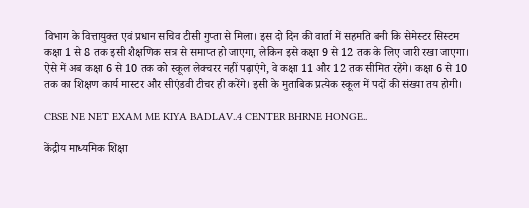विभाग के वित्तायुक्त एवं प्रधान सचिव टीसी गुप्ता से मिला। इस दो दिन की वार्ता में सहमति बनी कि सेमेस्टर सिस्टम कक्षा 1 से 8 तक इसी शैक्षणिक सत्र से समाप्त हो जाएगा, लेकिन इसे कक्षा 9 से 12 तक के लिए जारी रखा जाएगा। ऐसे में अब कक्षा 6 से 10 तक को स्कूल लेक्चरर नहीं पढ़ाएंगे, वे कक्षा 11 और 12 तक सीमित रहेंगे। कक्षा 6 से 10 तक का शिक्षण कार्य मास्टर और सीएंडवी टीचर ही करेंगे। इसी के मुताबिक प्रत्येक स्कूल में पदों की संख्या तय होगी।

CBSE NE NET EXAM ME KIYA BADLAV..4 CENTER BHRNE HONGE..

केंद्रीय माध्यमिक शिक्षा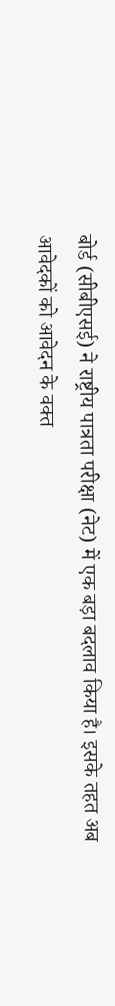बोर्ड (सीबीएसई) ने राष्ट्रीय पात्रता परीक्षा (नेट) में एक बड़ा बदलाव किया है। इसके तहत अब आवेदकों को आवेदन के वक्त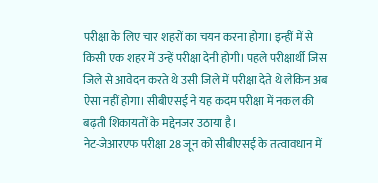परीक्षा के लिए चार शहरों का चयन करना होगा। इन्हीं में से किसी एक शहर में उन्हें परीक्षा देनी होगी। पहले परीक्षार्थी जिस जिले से आवेदन करते थे उसी जिले में परीक्षा देते थे लेकिन अब ऐसा नहीं होगा। सीबीएसई ने यह कदम परीक्षा में नकल की बढ़ती शिकायतों के मद्देनजर उठाया है।
नेट-जेआरएफ परीक्षा 28 जून को सीबीएसई के तत्वावधान में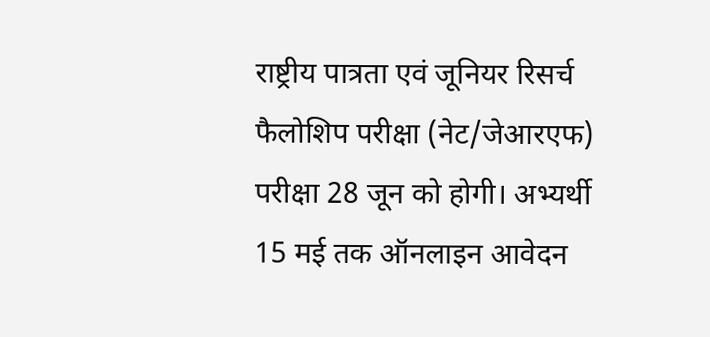राष्ट्रीय पात्रता एवं जूनियर रिसर्च फैलोशिप परीक्षा (नेट/जेआरएफ) परीक्षा 28 जून को होगी। अभ्यर्थी 15 मई तक ऑनलाइन आवेदन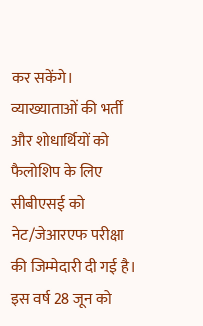कर सकेंगे। व्याख्याताओं की भर्ती और शोधार्थियों को फैलोशिप के लिए सीबीएसई को नेट/जेआरएफ परीक्षा की जिम्मेदारी दी गई है। इस वर्ष 28 जून को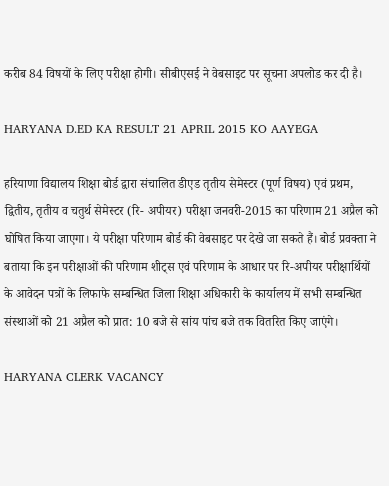करीब 84 विषयों के लिए परीक्षा होगी। सीबीएसई ने वेबसाइट पर सूचना अपलोड कर दी है।

HARYANA D.ED KA RESULT 21 APRIL 2015 KO AAYEGA

हरियाणा विद्यालय शिक्षा बोर्ड द्वारा संचालित डीएड तृतीय सेमेस्टर (पूर्ण विषय) एवं प्रथम, द्वितीय, तृतीय व चतुर्थ सेमेस्टर (रि- अपीयर) परीक्षा जनवरी-2015 का परिणाम 21 अप्रैल को घोषित किया जाएगा। ये परीक्षा परिणाम बोर्ड की वेबसाइट पर देखे जा सकते हैं। बोर्ड प्रवक्ता ने बताया कि इन परीक्षाओं की परिणाम शीट्स एवं परिणाम के आधार पर रि-अपीयर परीक्षार्थियों के आवेदन पत्रों के लिफाफे सम्बन्धित जिला शिक्षा अधिकारी के कार्यालय में सभी सम्बन्धित संस्थाओं को 21 अप्रैल को प्रात: 10 बजे से सांय पांच बजे तक वितरित किए जाएंगे।

HARYANA CLERK VACANCY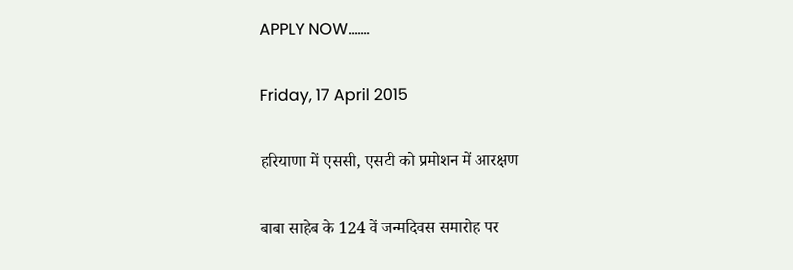APPLY NOW.......

Friday, 17 April 2015

हरियाणा में एससी, एसटी को प्रमोशन में आरक्षण

बाबा साहेब के 124 वें जन्मदिवस समारोह पर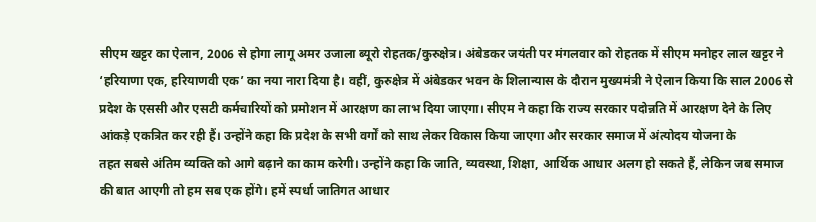सीएम खट्टर का ऐलान, 2006 से होगा लागू अमर उजाला ब्यूरो रोहतक/कुरुक्षेत्र। अंबेडकर जयंती पर मंगलवार को रोहतक में सीएम मनोहर लाल खट्टर ने ‘हरियाणा एक, हरियाणवी एक’ का नया नारा दिया है। वहीं, कुरुक्षेत्र में अंबेडकर भवन के शिलान्यास के दौरान मुख्यमंत्री ने ऐलान किया कि साल 2006 से प्रदेश के एससी और एसटी कर्मचारियों को प्रमोशन में आरक्षण का लाभ दिया जाएगा। सीएम ने कहा कि राज्य सरकार पदोन्नति में आरक्षण देने के लिए आंकड़े एकत्रित कर रही हैं। उन्होंने कहा कि प्रदेश के सभी वर्गों को साथ लेकर विकास किया जाएगा और सरकार समाज में अंत्योदय योजना के
तहत सबसे अंतिम व्यक्ति को आगे बढ़ाने का काम करेगी। उन्होंने कहा कि जाति, व्यवस्था, शिक्षा, आर्थिक आधार अलग हो सकते हैं, लेकिन जब समाज की बात आएगी तो हम सब एक होंगे। हमें स्पर्धा जातिगत आधार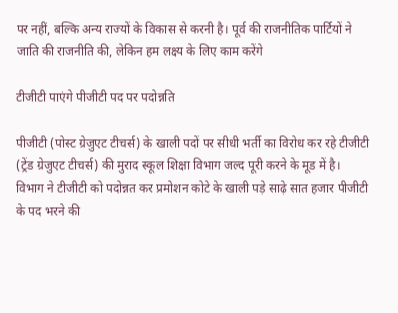पर नहीं, बल्कि अन्य राज्यों के विकास से करनी है। पूर्व की राजनीतिक पार्टियों ने जाति की राजनीति की, लेकिन हम लक्ष्य के लिए काम करेंगे

टीजीटी पाएंगे पीजीटी पद पर पदोन्नति

पीजीटी (पोस्ट ग्रेजुएट टीचर्स) के खाली पदों पर सीधी भर्ती का विरोध कर रहे टीजीटी (ट्रेंड ग्रेजुएट टीचर्स) की मुराद स्कूल शिक्षा विभाग जल्द पूरी करने के मूड में है। विभाग ने टीजीटी को पदोन्नत कर प्रमोशन कोटे के खाली पड़े साढ़े सात हजार पीजीटी के पद भरने की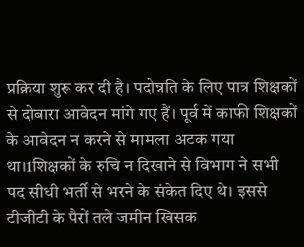प्रक्रिया शुरू कर दी है। पदोन्नति के लिए पात्र शिक्षकों से दोबारा आवेदन मांगे गए हैं। पूर्व में काफी शिक्षकों के आवेदन न करने से मामला अटक गया था।1शिक्षकों के रुचि न दिखाने से विभाग ने सभी पद सीधी भर्ती से भरने के संकेत दिए थे। इससे टीजीटी के पैरों तले जमीन खिसक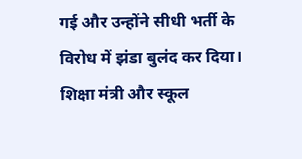गई और उन्होंने सीधी भर्ती के विरोध में झंडा बुलंद कर दिया। शिक्षा मंत्री और स्कूल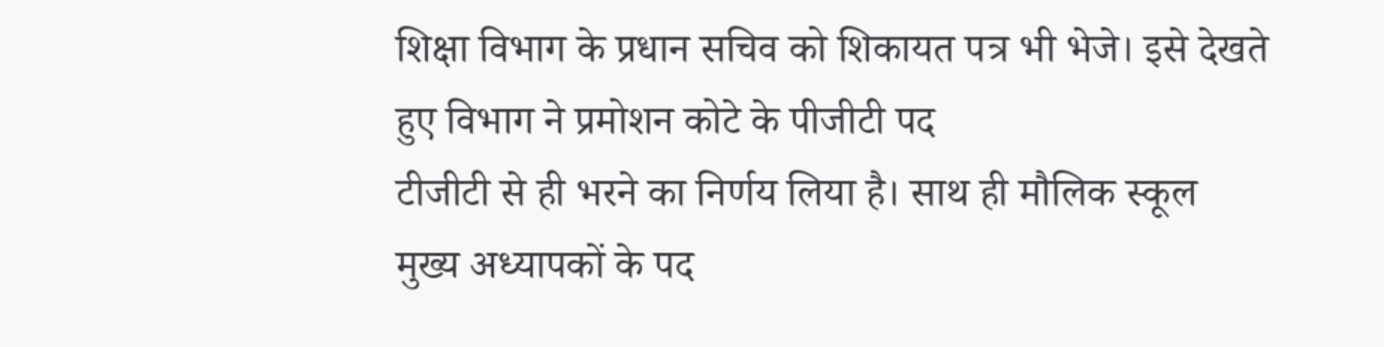शिक्षा विभाग के प्रधान सचिव को शिकायत पत्र भी भेजे। इसे देखते हुए विभाग ने प्रमोशन कोटे के पीजीटी पद
टीजीटी से ही भरने का निर्णय लिया है। साथ ही मौलिक स्कूल मुख्य अध्यापकों के पद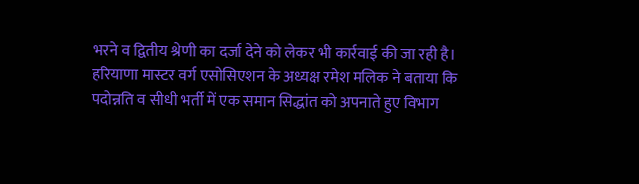भरने व द्वितीय श्रेणी का दर्जा देने को लेकर भी कार्रवाई की जा रही है। हरियाणा मास्टर वर्ग एसोसिएशन के अध्यक्ष रमेश मलिक ने बताया कि पदोन्नति व सीधी भर्ती में एक समान सिद्धांत को अपनाते हुए विभाग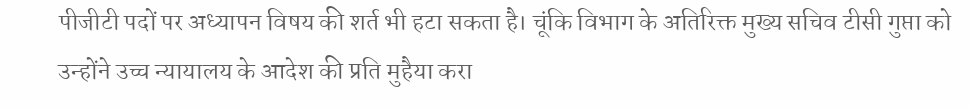पीजीटी पदों पर अध्यापन विषय की शर्त भी हटा सकता है। चूंकि विभाग के अतिरिक्त मुख्य सचिव टीसी गुप्ता को उन्होंने उच्च न्यायालय के आदेश की प्रति मुहैया करा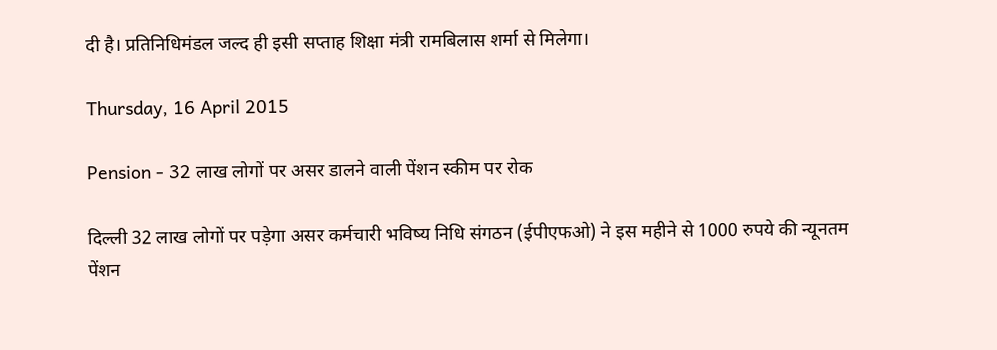दी है। प्रतिनिधिमंडल जल्द ही इसी सप्ताह शिक्षा मंत्री रामबिलास शर्मा से मिलेगा।

Thursday, 16 April 2015

Pension - 32 लाख लोगों पर असर डालने वाली पेंशन स्कीम पर रोक

दिल्ली 32 लाख लोगों पर पड़ेगा असर कर्मचारी भविष्य निधि संगठन (ईपीएफओ) ने इस महीने से 1000 रुपये की न्यूनतम पेंशन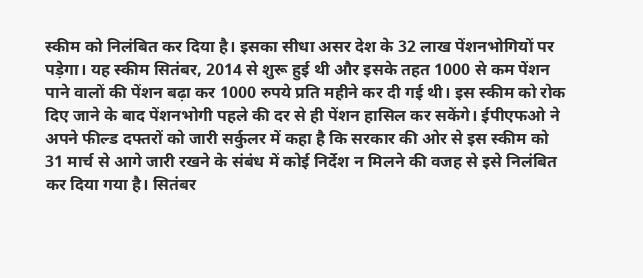स्कीम को निलंबित कर दिया है। इसका सीधा असर देश के 32 लाख पेंशनभोगियों पर पड़ेगा। यह स्कीम सितंबर, 2014 से शुरू हुई थी और इसके तहत 1000 से कम पेंशन पाने वालों की पेंशन बढ़ा कर 1000 रुपये प्रति महीने कर दी गई थी। इस स्कीम को रोक दिए जाने के बाद पेंशनभोगी पहले की दर से ही पेंशन हासिल कर सकेंगे। ईपीएफओ ने अपने फील्ड दफ्तरों को जारी सर्कुलर में कहा है कि सरकार की ओर से इस स्कीम को 31 मार्च से आगे जारी रखने के संबंध में कोई निर्देश न मिलने की वजह से इसे निलंबित कर दिया गया है। सितंबर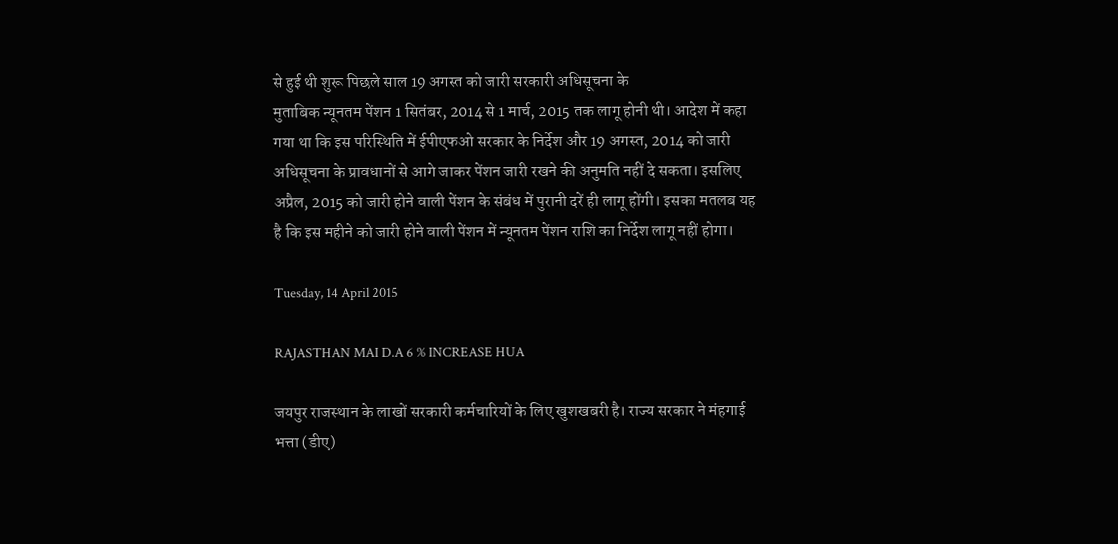से हुई थी शुरू पिछले साल 19 अगस्त को जारी सरकारी अधिसूचना के
मुताबिक न्यूनतम पेंशन 1 सितंबर, 2014 से 1 मार्च, 2015 तक लागू होनी थी। आदेश में कहा गया था कि इस परिस्थिति में ईपीएफओ सरकार के निर्देश और 19 अगस्त, 2014 को जारी अधिसूचना के प्रावधानों से आगे जाकर पेंशन जारी रखने की अनुमति नहीं दे सकता। इसलिए अप्रैल, 2015 को जारी होने वाली पेंशन के संबंध में पुरानी दरें ही लागू होंगी। इसका मतलब यह है कि इस महीने को जारी होने वाली पेंशन में न्यूनतम पेंशन राशि का निर्देश लागू नहीं होगा।

Tuesday, 14 April 2015

RAJASTHAN MAI D.A 6 % INCREASE HUA

जयपुर राजस्थान के लाखों सरकारी कर्मचारियों के लिए खुशखबरी है। राज्य सरकार ने मंहगाई भत्ता (डीए)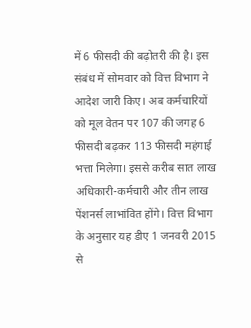में 6 फीसदी की बढ़ोतरी की है। इस संबंध में सोमवार को वित्त विभाग ने आदेश जारी किए। अब कर्मचारियों को मूल वेतन पर 107 की जगह 6 फीसदी बढ़कर 113 फीसदी महंगाई भत्ता मिलेगा। इससे करीब सात लाख अधिकारी-कर्मचारी और तीन लाख पेंशनर्स लाभांवित होंगे। वित्त विभाग के अनुसार यह डीए 1 जनवरी 2015 से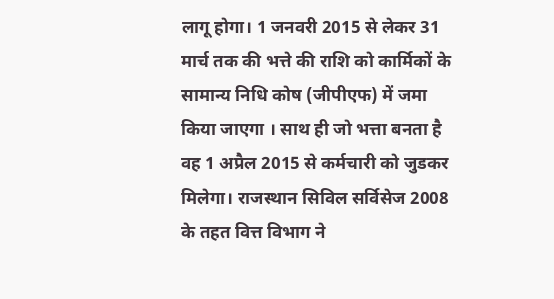लागू होगा। 1 जनवरी 2015 से लेकर 31 मार्च तक की भत्ते की राशि को कार्मिकों के सामान्य निधि कोष (जीपीएफ) में जमा किया जाएगा । साथ ही जो भत्ता बनता है वह 1 अप्रैल 2015 से कर्मचारी को जुडकर
मिलेगा। राजस्थान सिविल सर्विसेज 2008 के तहत वित्त विभाग ने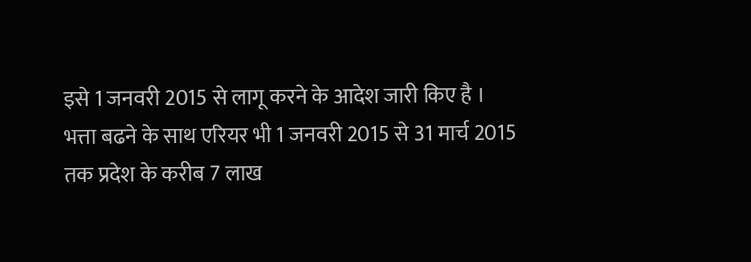इसे 1 जनवरी 2015 से लागू करने के आदेश जारी किए है । भत्ता बढने के साथ एरियर भी 1 जनवरी 2015 से 31 मार्च 2015 तक प्रदेश के करीब 7 लाख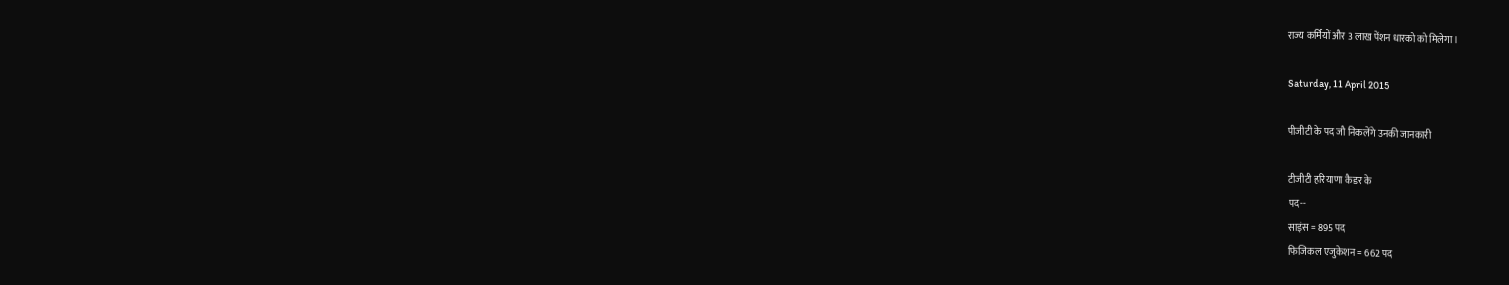राज्य कर्मियों और 3 लाख पेंशन धारको को मिलेगा ।

Saturday, 11 April 2015

पीजीटी के पद जौ निकलेंगे उनकी जानकारी

टीजीटी हरियाणा कैडर के
पद--
साइंस = 895 पद
फिजिकल एजुकेशन = 662 पद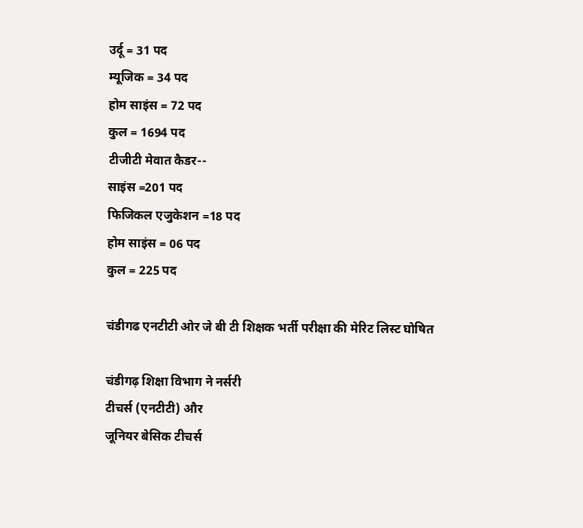उर्दू = 31 पद
म्यूजिक = 34 पद
होम साइंस = 72 पद
कुल = 1694 पद
टीजीटी मेवात कैडर--
साइंस =201 पद
फिजिकल एजुकेशन =18 पद
होम साइंस = 06 पद
कुल = 225 पद

चंडीगढ एनटीटी ओर जे बी टी शिक्षक भर्ती परीक्षा की मेरिट लिस्ट घोषित

चंडीगढ़ शिक्षा विभाग ने नर्सरी
टीचर्स (एनटीटी) और
जूनियर बेसिक टीचर्स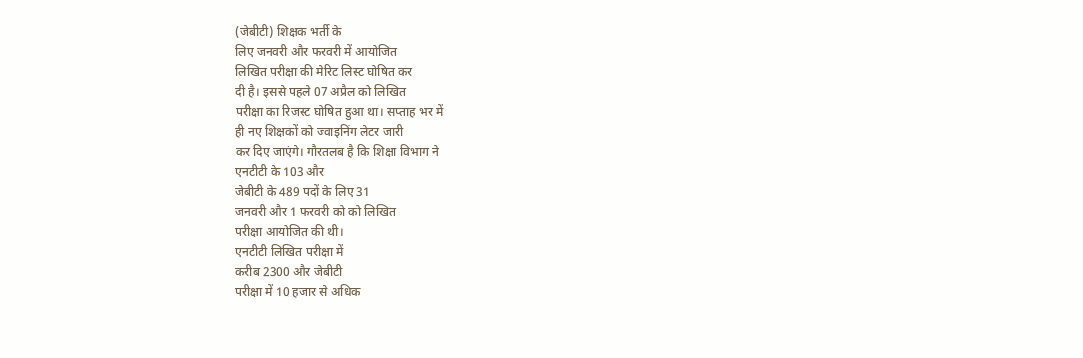(जेबीटी) शिक्षक भर्ती के
लिए जनवरी और फरवरी में आयोजित
लिखित परीक्षा की मेरिट लिस्ट घोषित कर
दी है। इससे पहले 07 अप्रैल को लिखित
परीक्षा का रिजस्ट घोषित हुआ था। सप्ताह भर में
ही नए शिक्षकों को ज्वाइनिंग लेटर जारी
कर दिए जाएंगे। गौरतलब है कि शिक्षा विभाग ने
एनटीटी के 103 और
जेबीटी के 489 पदों के लिए 31
जनवरी और 1 फरवरी को को लिखित
परीक्षा आयोजित की थी।
एनटीटी लिखित परीक्षा में
करीब 2300 और जेबीटी
परीक्षा में 10 हजार से अधिक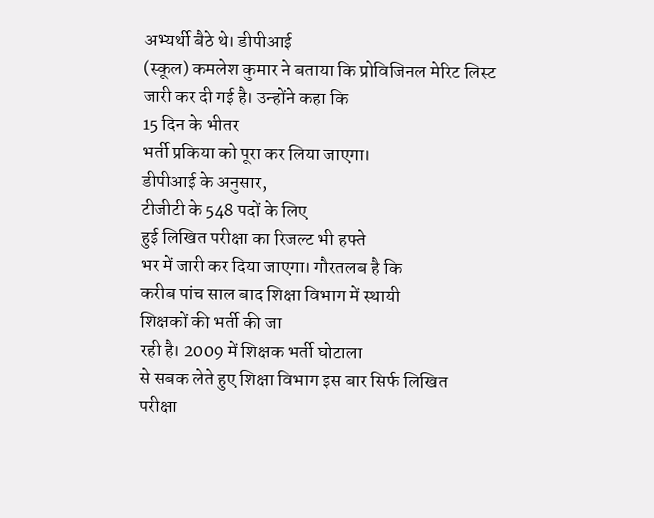अभ्यर्थी बैठे थे। डीपीआई
(स्कूल) कमलेश कुमार ने बताया कि प्रोविजिनल मेरिट लिस्ट
जारी कर दी गई है। उन्होंने कहा कि
15 दिन के भीतर
भर्ती प्रकिया को पूरा कर लिया जाएगा।
डीपीआई के अनुसार,
टीजीटी के 548 पदों के लिए
हुई लिखित परीक्षा का रिजल्ट भी हफ्ते
भर में जारी कर दिया जाएगा। गौरतलब है कि
करीब पांच साल बाद शिक्षा विभाग में स्थायी
शिक्षकों की भर्ती की जा
रही है। 2009 में शिक्षक भर्ती घोटाला
से सबक लेते हुए शिक्षा विभाग इस बार सिर्फ लिखित
परीक्षा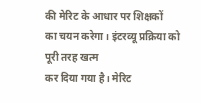की मेरिट के आधार पर शिक्षकों
का चयन करेगा। इंटरव्यू प्रक्रिया को पूरी तरह खत्म
कर दिया गया है। मेरिट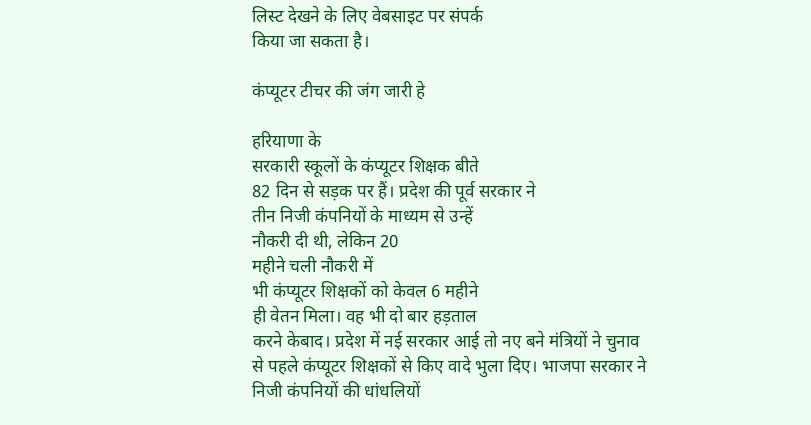लिस्ट देखने के लिए वेबसाइट पर संपर्क
किया जा सकता है।

कंप्यूटर टीचर की जंग जारी हे

हरियाणा के
सरकारी स्कूलों के कंप्यूटर शिक्षक बीते
82 दिन से सड़क पर हैं। प्रदेश की पूर्व सरकार ने
तीन निजी कंपनियों के माध्यम से उन्हें
नौकरी दी थी, लेकिन 20
महीने चली नौकरी में
भी कंप्यूटर शिक्षकों को केवल 6 महीने
ही वेतन मिला। वह भी दो बार हड़ताल
करने केबाद। प्रदेश में नई सरकार आई तो नए बने मंत्रियों ने चुनाव
से पहले कंप्यूटर शिक्षकों से किए वादे भुला दिए। भाजपा सरकार ने
निजी कंपनियों की धांधलियों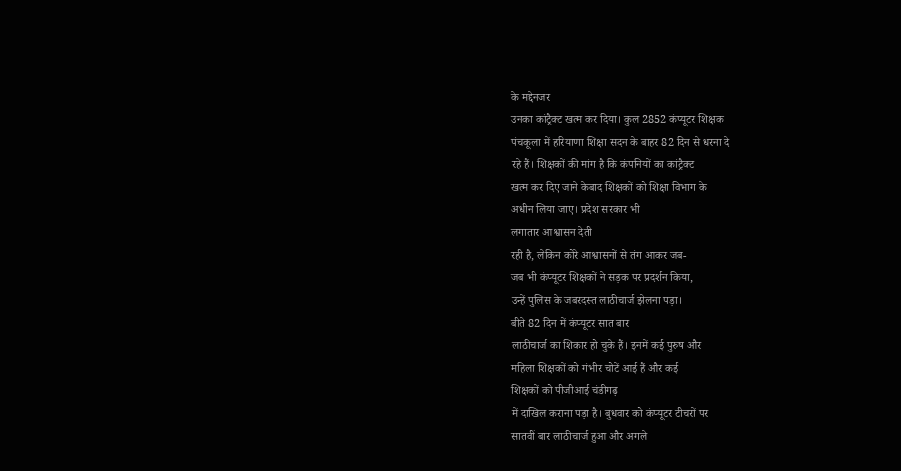के मद्देनजर
उनका कांट्रैक्ट खत्म कर दिया। कुल 2852 कंप्यूटर शिक्षक
पंचकूला में हरियाणा शिक्षा सदन के बाहर 82 दिन से धरना दे
रहे हैं। शिक्षकों की मांग है कि कंपनियों का कांट्रैक्ट
खत्म कर दिए जाने केबाद शिक्षकों को शिक्षा विभाग के
अधीन लिया जाए। प्रदेश सरकार भी
लगातार आश्वासन देती
रही है, लेकिन कोरे आश्वासनों से तंग आकर जब-
जब भी कंप्यूटर शिक्षकों ने सड़क पर प्रदर्शन किया,
उन्हें पुलिस के जबरदस्त लाठीचार्ज झेलना पड़ा।
बीते 82 दिन में कंप्यूटर सात बार
लाठीचार्ज का शिकार हो चुके हैं। इनमें कई पुरुष और
महिला शिक्षकों को गंभीर चोटें आई हैं और कई
शिक्षकों को पीजीआई चंडीगढ़
में दाखिल कराना पड़ा है। बुधवार को कंप्यूटर टीचरों पर
सातवीं बार लाठीचार्ज हुआ और अगले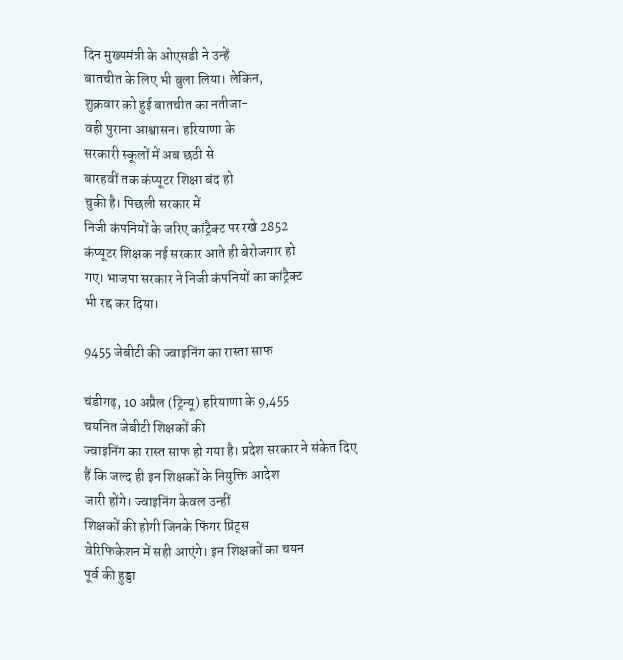दिन मुख्यमंत्री के ओएसडी ने उन्हें
बातचीत के लिए भी बुला लिया। लेकिन,
शुक्रवार को हुई बातचीत का नतीजा-
वही पुराना आश्वासन। हरियाणा के
सरकारी स्कूलों में अब छठी से
बारहवीं तक कंप्यूटर शिक्षा बंद हो
चुकी है। पिछली सरकार में
निजी कंपनियों के जरिए कांट्रैक्ट पर रखे 2852
कंप्यूटर शिक्षक नई सरकार आते ही बेरोजगार हो
गए। भाजपा सरकार ने निजी कंपनियों का कांट्रैक्ट
भी रद्द कर दिया।

9455 जेबीटी की ज्वाइनिंग का रास्ता साफ

चंडीगढ़, 10 अप्रैल (ट्रिन्यू) हरियाणा के 9,455
चयनित जेबीटी शिक्षकों की
ज्वाइनिंग का रास्त साफ हो गया है। प्रदेश सरकार ने संकेत दिए
हैं कि जल्द ही इन शिक्षकों के नियुक्ति आदेश
जारी होंगे। ज्वाइनिंग केवल उन्हीं
शिक्षकों की होगी जिनके फिंगर प्रिंट्स
वेरिफिकेशन में सही आएंगे। इन शिक्षकों का चयन
पूर्व की हुड्डा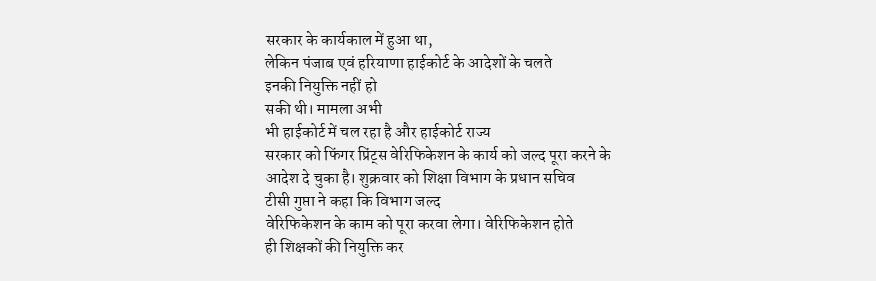सरकार के कार्यकाल में हुआ था,
लेकिन पंजाब एवं हरियाणा हाईकोर्ट के आदेशों के चलते
इनकी नियुक्ति नहीं हो
सकी थी। मामला अभी
भी हाईकोर्ट में चल रहा है और हाईकोर्ट राज्य
सरकार को फिंगर प्रिंट्स वेरिफिकेशन के कार्य को जल्द पूरा करने के
आदेश दे चुका है। शुक्रवार को शिक्षा विभाग के प्रधान सचिव
टीसी गुप्ता ने कहा कि विभाग जल्द
वेरिफिकेशन के काम को पूरा करवा लेगा। वेरिफिकेशन होते
ही शिक्षकों की नियुक्ति कर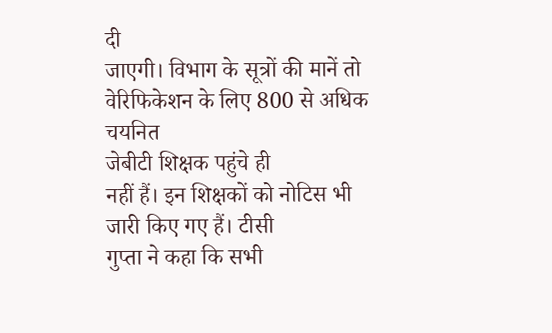दी
जाएगी। विभाग के सूत्रों की मानें तो
वेरिफिकेशन के लिए 800 से अधिक चयनित
जेबीटी शिक्षक पहुंचे ही
नहीं हैं। इन शिक्षकों को नोटिस भी
जारी किए गए हैं। टीसी
गुप्ता ने कहा कि सभी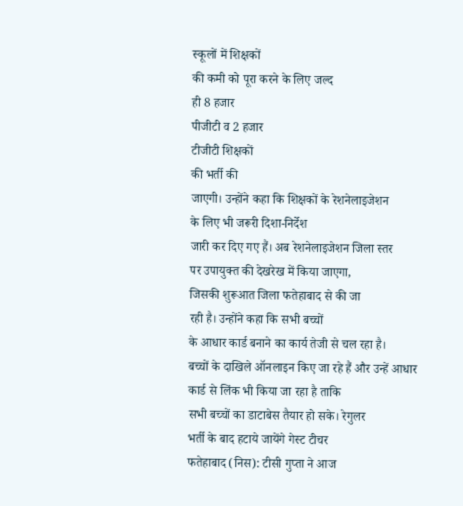स्कूलों में शिक्षकों
की कमी को पूरा करने के लिए जल्द
ही 8 हजार
पीजीटी व 2 हजार
टीजीटी शिक्षकों
की भर्ती की
जाएगी। उन्होंने कहा कि शिक्षकों के रेशनेलाइजेशन
के लिए भी जरूरी दिशा-निर्देश
जारी कर दिए गए हैं। अब रेशनेलाइजेशन जिला स्तर
पर उपायुक्त की देखरेख में किया जाएगा,
जिसकी शुरूआत जिला फतेहाबाद से की जा
रही है। उन्होंने कहा कि सभी बच्चों
के आधार कार्ड बनाने का कार्य तेजी से चल रहा है।
बच्चों के दाखिले ऑनलाइन किए जा रहे हैं और उन्हें आधार
कार्ड से लिंक भी किया जा रहा है ताकि
सभी बच्चों का डाटाबेस तैयार हो सके। रेगुलर
भर्ती के बाद हटाये जायेंगे गेस्ट टीचर
फतेहाबाद (निस): टीसी गुप्ता ने आज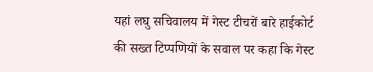यहां लघु सचिवालय में गेस्ट टीचरों बारे हाईकोर्ट
की सख्त टिप्पणियों के सवाल पर कहा कि गेस्ट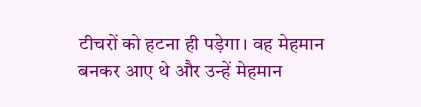टीचरों को हटना ही पड़ेगा। वह मेहमान
बनकर आए थे और उन्हें मेहमान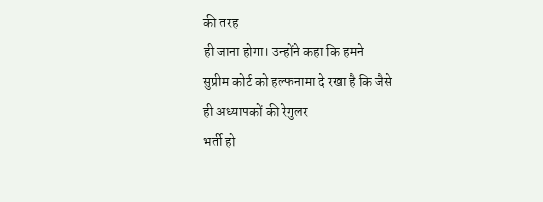की तरह
ही जाना होगा। उन्होंने कहा कि हमने
सुप्रीम कोर्ट को हल्फनामा दे रखा है कि जैसे
ही अध्यापकों की रेगुलर
भर्ती हो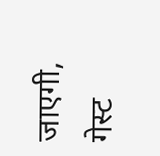जाएगी, गेस्ट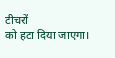टीचरों
को हटा दिया जाएगा।